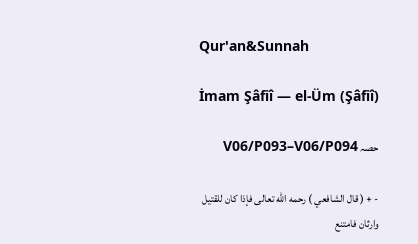Qur'an&Sunnah

İmam Şâfiî — el-Üm (Şâfiî)

حصہ V06/P093–V06/P094

- + ( قال الشافعي ) رحمه الله تعالى فإذا كان للقتيل وارثان فامتنع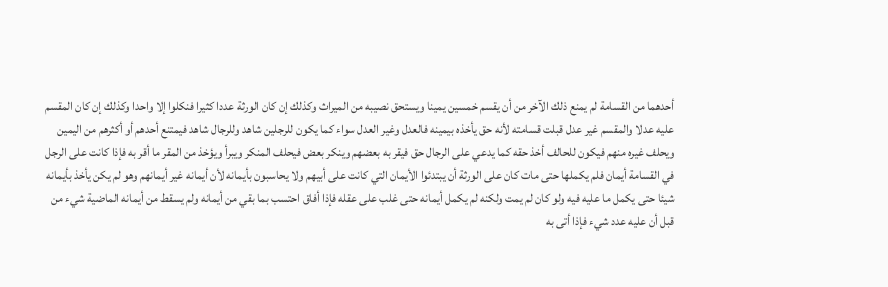أحدهما من القسامة لم يمنع ذلك الآخر من أن يقسم خمسين يمينا ويستحق نصيبه من الميراث وكذلك إن كان الورثة عددا كثيرا فنكلوا إلا واحدا وكذلك إن كان المقسم عليه عدلا والمقسم غير عدل قبلت قسامته لأنه حق يأخذه بيمينه فالعدل وغير العدل سواء كما يكون للرجلين شاهد وللرجال شاهد فيمتنع أحدهم أو أكثرهم من اليمين ويحلف غيره منهم فيكون للحالف أخذ حقه كما يدعي على الرجال حق فيقر به بعضهم وينكر بعض فيحلف المنكر ويبرأ ويؤخذ من المقر ما أقر به فإذا كانت على الرجل في القسامة أيمان فلم يكملها حتى مات كان على الورثة أن يبتدئوا الأيمان التي كانت على أبيهم ولا يحاسبون بأيمانه لأن أيمانه غير أيمانهم وهو لم يكن يأخذ بأيمانه شيئا حتى يكمل ما عليه فيه ولو كان لم يمت ولكنه لم يكمل أيمانه حتى غلب على عقله فإذا أفاق احتسب بما بقي من أيمانه ولم يسقط من أيمانه الماضية شيء من قبل أن عليه عدد شيء فإذا أتى به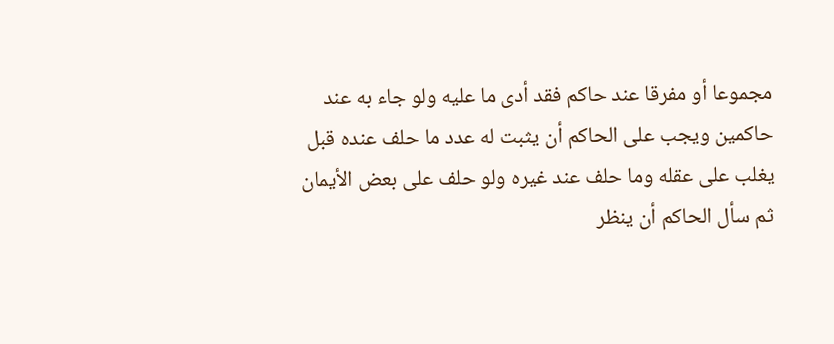مجموعا أو مفرقا عند حاكم فقد أدى ما عليه ولو جاء به عند حاكمين ويجب على الحاكم أن يثبت له عدد ما حلف عنده قبل يغلب على عقله وما حلف عند غيره ولو حلف على بعض الأيمان ثم سأل الحاكم أن ينظر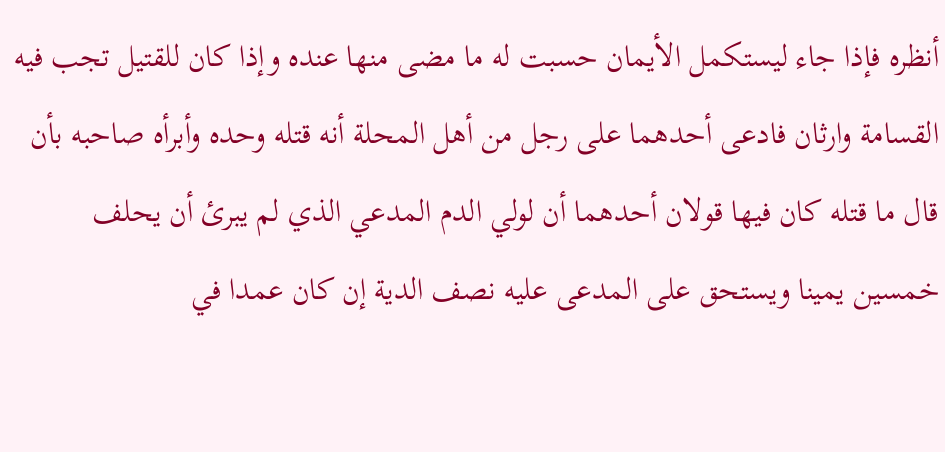أنظره فإذا جاء ليستكمل الأيمان حسبت له ما مضى منها عنده وإذا كان للقتيل تجب فيه القسامة وارثان فادعى أحدهما على رجل من أهل المحلة أنه قتله وحده وأبرأه صاحبه بأن قال ما قتله كان فيها قولان أحدهما أن لولي الدم المدعي الذي لم يبرئ أن يحلف خمسين يمينا ويستحق على المدعى عليه نصف الدية إن كان عمدا في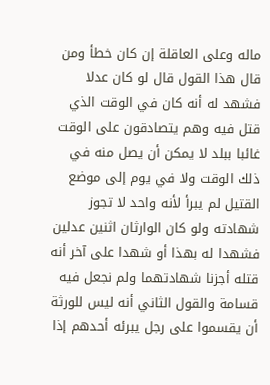ماله وعلى العاقلة إن كان خطأ ومن قال هذا القول قال لو كان عدلا فشهد له أنه كان في الوقت الذي قتل فيه وهم يتصادقون على الوقت غائبا ببلد لا يمكن أن يصل منه في ذلك الوقت ولا في يوم إلى موضع القتيل لم يبرأ لأنه واحد لا تجوز شهادته ولو كان الوارثان اثنين عدلين فشهدا له بهذا أو شهدا على آخر أنه قتله أجزنا شهادتهما ولم نجعل فيه قسامة والقول الثاني أنه ليس للورثة أن يقسموا على رجل يبرئه أحدهم إذا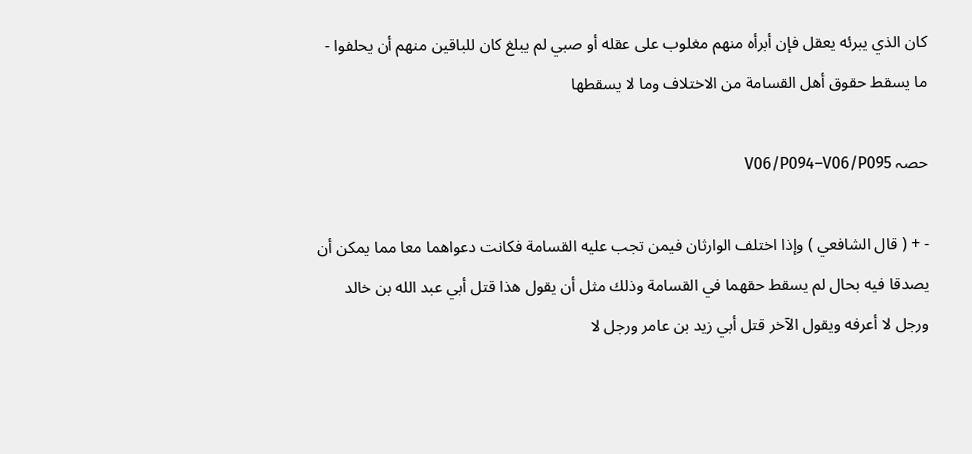كان الذي يبرئه يعقل فإن أبرأه منهم مغلوب على عقله أو صبي لم يبلغ كان للباقين منهم أن يحلفوا - ما يسقط حقوق أهل القسامة من الاختلاف وما لا يسقطها

حصہ V06/P094–V06/P095

- + ( قال الشافعي ) وإذا اختلف الوارثان فيمن تجب عليه القسامة فكانت دعواهما معا مما يمكن أن يصدقا فيه بحال لم يسقط حقهما في القسامة وذلك مثل أن يقول هذا قتل أبي عبد الله بن خالد ورجل لا أعرفه ويقول الآخر قتل أبي زيد بن عامر ورجل لا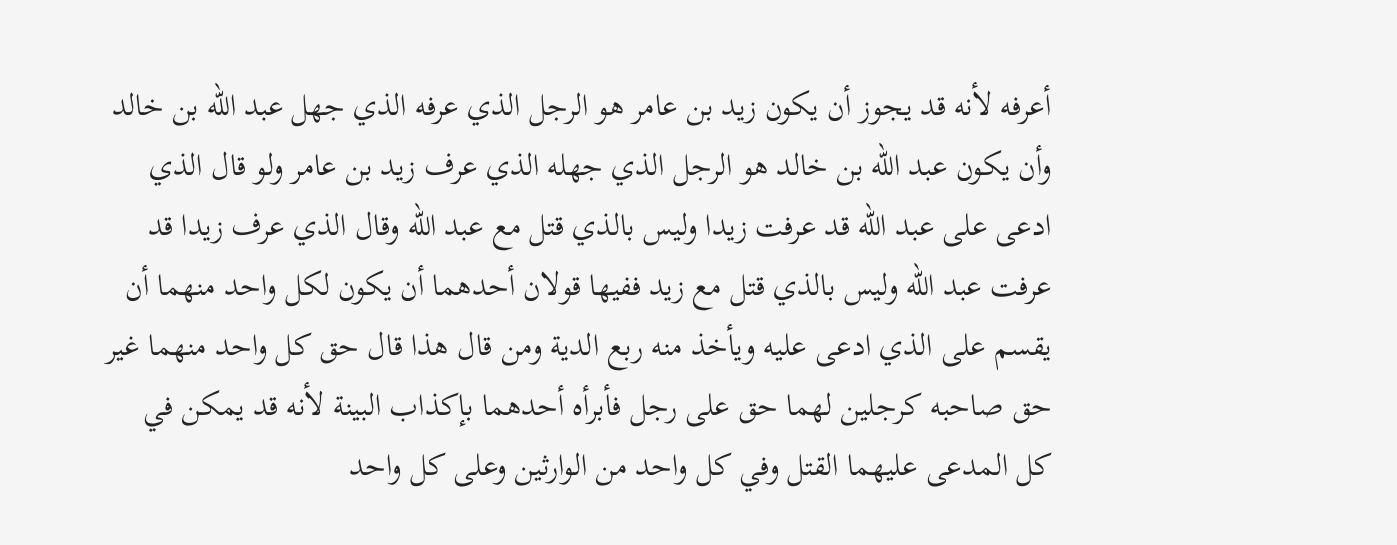أعرفه لأنه قد يجوز أن يكون زيد بن عامر هو الرجل الذي عرفه الذي جهل عبد الله بن خالد وأن يكون عبد الله بن خالد هو الرجل الذي جهله الذي عرف زيد بن عامر ولو قال الذي ادعى على عبد الله قد عرفت زيدا وليس بالذي قتل مع عبد الله وقال الذي عرف زيدا قد عرفت عبد الله وليس بالذي قتل مع زيد ففيها قولان أحدهما أن يكون لكل واحد منهما أن يقسم على الذي ادعى عليه ويأخذ منه ربع الدية ومن قال هذا قال حق كل واحد منهما غير حق صاحبه كرجلين لهما حق على رجل فأبرأه أحدهما بإكذاب البينة لأنه قد يمكن في كل المدعى عليهما القتل وفي كل واحد من الوارثين وعلى كل واحد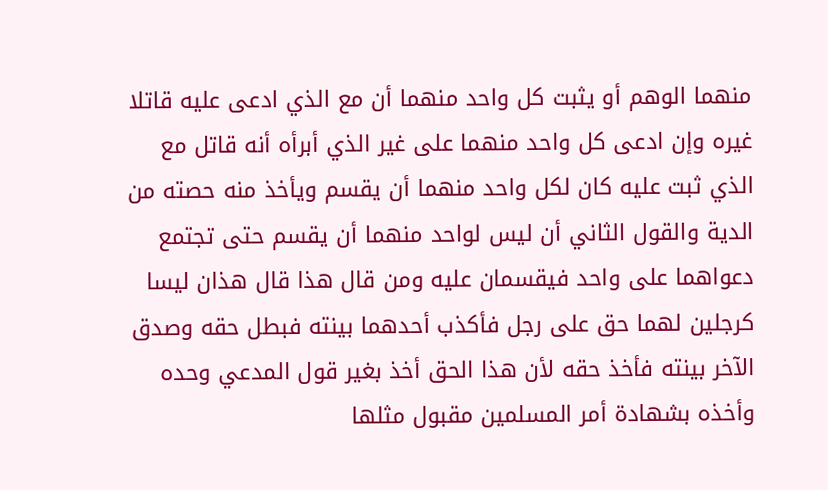منهما الوهم أو يثبت كل واحد منهما أن مع الذي ادعى عليه قاتلا غيره وإن ادعى كل واحد منهما على غير الذي أبرأه أنه قاتل مع الذي ثبت عليه كان لكل واحد منهما أن يقسم ويأخذ منه حصته من الدية والقول الثاني أن ليس لواحد منهما أن يقسم حتى تجتمع دعواهما على واحد فيقسمان عليه ومن قال هذا قال هذان ليسا كرجلين لهما حق على رجل فأكذب أحدهما بينته فبطل حقه وصدق الآخر بينته فأخذ حقه لأن هذا الحق أخذ بغير قول المدعي وحده وأخذه بشهادة أمر المسلمين مقبول مثلها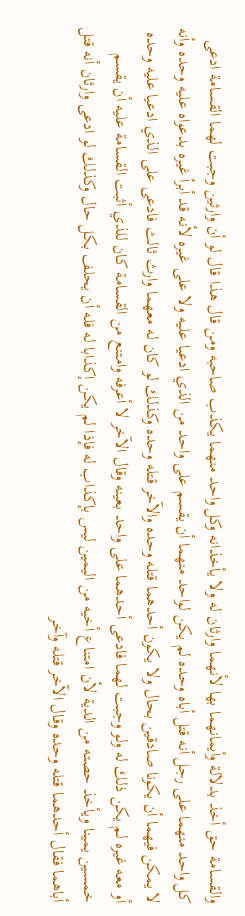والقسامة حق أخذ بدلالة وأيمانهما بها لأنهما وارثان له ولا يأخذانه وكل واحد منهما يكذب صاحبه ومن قال هذا قال لو أن وارثين وجبت لهما القسامة ادعى كل واحد منهما على رجل أنه قتل أباه وحده لم يكن لواحد منهما أن يقسم على واحد من الذي ادعيا عليه ولا على غيره لأنه قد أبرأ غيره بدعواه عليه وحده وأنه لا يمكن فيهما أن يكونا صادقين بحال ولا يكون أحدهما قتله وحده والآخر قتله وحده وكذلك لو كان له معهما وارث ثالث فادعى على الذي ادعيا عليه وحده أو معه غيره لم يكن ذلك له ولو وجبت لهما فادعى أحدهما على واحد بعينه وقال الآخر لا أعرفه وامتنع من القسامة كان للذي أثبت القسامة عليه أن يقسم خمسين يمينا ويأخذ حصته من الدية لأن امتناع أخيه من اليمين ليس بإكذاب له فإذا لم يكن إكذابا له فله أن يحلف بكل حال وكذلك لو ادعى وارثان أنه قتل أباهما فقال أحدهما قتله وحده وقال الآخر قتله وآخر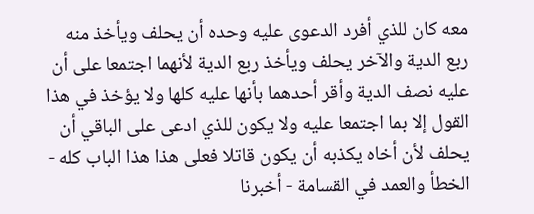معه كان للذي أفرد الدعوى عليه وحده أن يحلف ويأخذ منه ربع الدية والآخر يحلف ويأخذ ربع الدية لأنهما اجتمعا على أن عليه نصف الدية وأقر أحدهما بأنها عليه كلها ولا يؤخذ في هذا القول إلا بما اجتمعا عليه ولا يكون للذي ادعى على الباقي أن يحلف لأن أخاه يكذبه أن يكون قاتلا فعلى هذا هذا الباب كله - الخطأ والعمد في القسامة - أخبرنا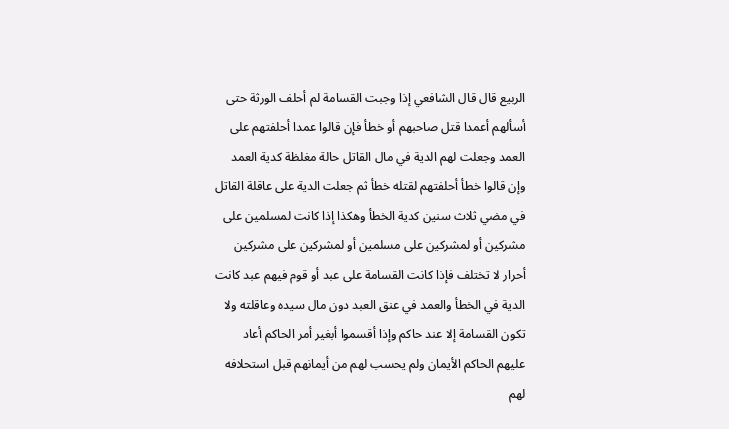الربيع قال قال الشافعي إذا وجبت القسامة لم أحلف الورثة حتى أسألهم أعمدا قتل صاحبهم أو خطأ فإن قالوا عمدا أحلفتهم على العمد وجعلت لهم الدية في مال القاتل حالة مغلظة كدية العمد وإن قالوا خطأ أحلفتهم لقتله خطأ ثم جعلت الدية على عاقلة القاتل في مضي ثلاث سنين كدية الخطأ وهكذا إذا كانت لمسلمين على مشركين أو لمشركين على مسلمين أو لمشركين على مشركين أحرار لا تختلف فإذا كانت القسامة على عبد أو قوم فيهم عبد كانت الدية في الخطأ والعمد في عنق العبد دون مال سيده وعاقلته ولا تكون القسامة إلا عند حاكم وإذا أقسموا أبغير أمر الحاكم أعاد عليهم الحاكم الأيمان ولم يحسب لهم من أيمانهم قبل استحلافه لهم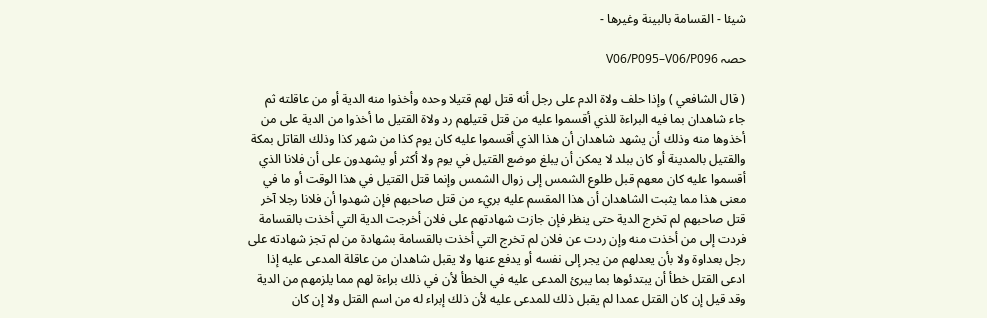شيئا - القسامة بالبينة وغيرها -

حصہ V06/P095–V06/P096

( قال الشافعي ) وإذا حلف ولاة الدم على رجل أنه قتل لهم قتيلا وحده وأخذوا منه الدية أو من عاقلته ثم جاء شاهدان بما فيه البراءة للذي أقسموا عليه من قتل قتيلهم رد ولاة القتيل ما أخذوا من الدية على من أخذوها منه وذلك أن يشهد شاهدان أن هذا الذي أقسموا عليه كان يوم كذا من شهر كذا وذلك القاتل بمكة والقتيل بالمدينة أو كان ببلد لا يمكن أن يبلغ موضع القتيل في يوم ولا أكثر أو يشهدون على أن فلانا الذي أقسموا عليه كان معهم قبل طلوع الشمس إلى زوال الشمس وإنما قتل القتيل في هذا الوقت أو ما في معنى هذا مما يثبت الشاهدان أن هذا المقسم عليه بريء من قتل صاحبهم فإن شهدوا أن فلانا رجلا آخر قتل صاحبهم لم تخرج الدية حتى ينظر فإن جازت شهادتهم على فلان أخرجت الدية التي أخذت بالقسامة فردت إلى من أخذت منه وإن ردت عن فلان لم تخرج التي أخذت بالقسامة بشهادة من لم تجز شهادته على رجل بعداوة ولا بأن يعدلهم من يجر إلى نفسه أو يدفع عنها ولا يقبل شاهدان من عاقلة المدعى عليه إذا ادعى القتل خطأ أن يبتدئوها بما يبرئ المدعى عليه في الخطأ لأن في ذلك براءة لهم مما يلزمهم من الدية وقد قيل إن كان القتل عمدا لم يقبل ذلك للمدعى عليه لأن ذلك إبراء له من اسم القتل ولا إن كان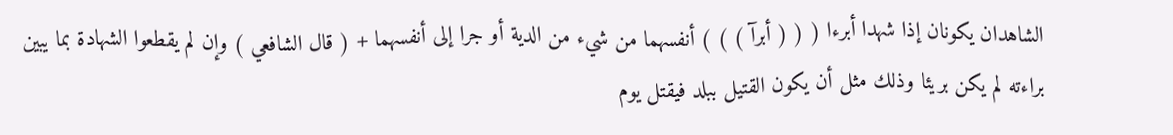الشاهدان يكونان إذا شهدا أبرءا ( ( ( أبرآ ) ) ) أنفسهما من شيء من الدية أو جرا إلى أنفسهما + ( قال الشافعي ) وإن لم يقطعوا الشهادة بما يبين براءته لم يكن بريئا وذلك مثل أن يكون القتيل ببلد فيقتل يوم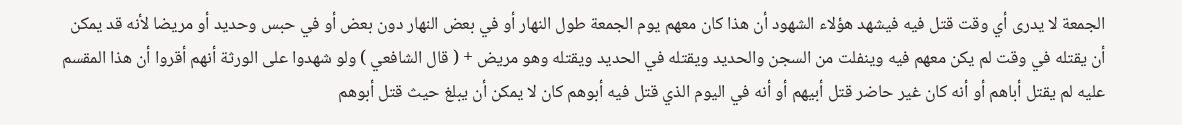الجمعة لا يدرى أي وقت قتل فيه فيشهد هؤلاء الشهود أن هذا كان معهم يوم الجمعة طول النهار أو في بعض النهار دون بعض أو في حبس وحديد أو مريضا لأنه قد يمكن أن يقتله في وقت لم يكن معهم فيه وينفلت من السجن والحديد ويقتله في الحديد ويقتله وهو مريض + ( قال الشافعي ) ولو شهدوا على الورثة أنهم أقروا أن هذا المقسم عليه لم يقتل أباهم أو أنه كان غير حاضر قتل أبيهم أو أنه في اليوم الذي قتل فيه أبوهم كان لا يمكن أن يبلغ حيث قتل أبوهم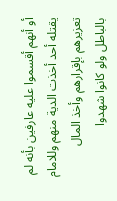أو أنهم أقسموا عليه عارفين بأنه لم يقتله أحد أخذت الدية منهم وللامام تعزيرهم بإقرارهم وأخذ المال بالباطل ولو كانوا شهدوا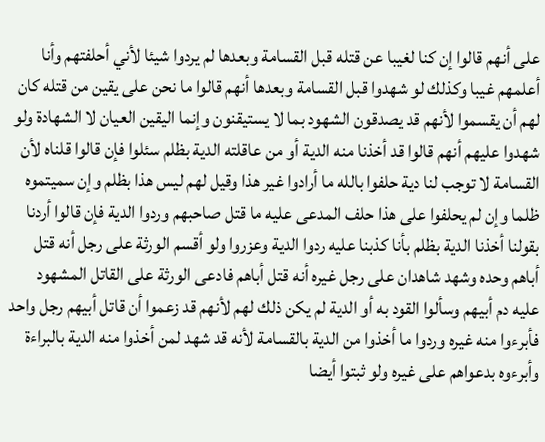على أنهم قالوا إن كنا لغيبا عن قتله قبل القسامة وبعدها لم يردوا شيئا لأني أحلفتهم وأنا أعلمهم غيبا وكذلك لو شهدوا قبل القسامة وبعدها أنهم قالوا ما نحن على يقين من قتله كان لهم أن يقسموا لأنهم قد يصدقون الشهود بما لا يستيقنون وإنما اليقين العيان لا الشهادة ولو شهدوا عليهم أنهم قالوا قد أخذنا منه الدية أو من عاقلته الدية بظلم سئلوا فإن قالوا قلناه لأن القسامة لا توجب لنا دية حلفوا بالله ما أرادوا غير هذا وقيل لهم ليس هذا بظلم وإن سميتموه ظلما وإن لم يحلفوا على هذا حلف المدعى عليه ما قتل صاحبهم وردوا الدية فإن قالوا أردنا بقولنا أخذنا الدية بظلم بأنا كذبنا عليه ردوا الدية وعزروا ولو أقسم الورثة على رجل أنه قتل أباهم وحده وشهد شاهدان على رجل غيره أنه قتل أباهم فادعى الورثة على القاتل المشهود عليه دم أبيهم وسألوا القود به أو الدية لم يكن ذلك لهم لأنهم قد زعموا أن قاتل أبيهم رجل واحد فأبرءوا منه غيره وردوا ما أخذوا من الدية بالقسامة لأنه قد شهد لمن أخذوا منه الدية بالبراءة وأبرءوه بدعواهم على غيره ولو ثبتوا أيضا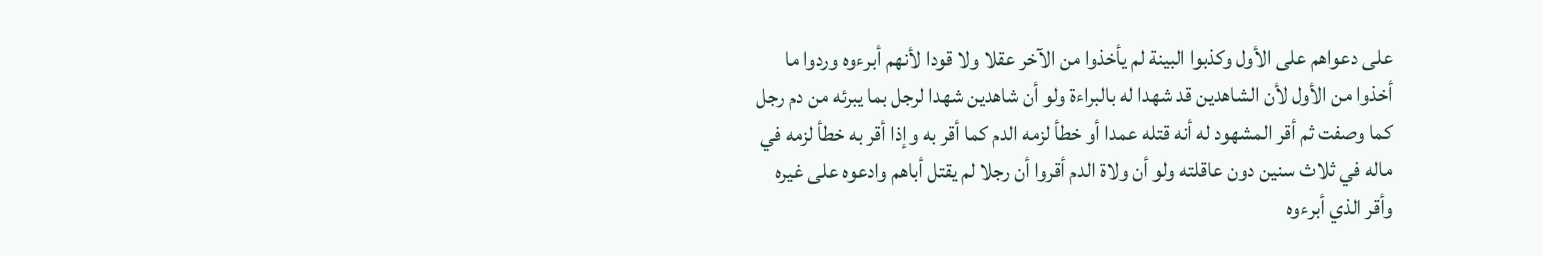على دعواهم على الأول وكذبوا البينة لم يأخذوا من الآخر عقلا ولا قودا لأنهم أبرءوه وردوا ما أخذوا من الأول لأن الشاهدين قد شهدا له بالبراءة ولو أن شاهدين شهدا لرجل بما يبرئه من دم رجل كما وصفت ثم أقر المشهود له أنه قتله عمدا أو خطأ لزمه الدم كما أقر به وإذا أقر به خطأ لزمه في ماله في ثلاث سنين دون عاقلته ولو أن ولاة الدم أقروا أن رجلا لم يقتل أباهم وادعوه على غيره وأقر الذي أبرءوه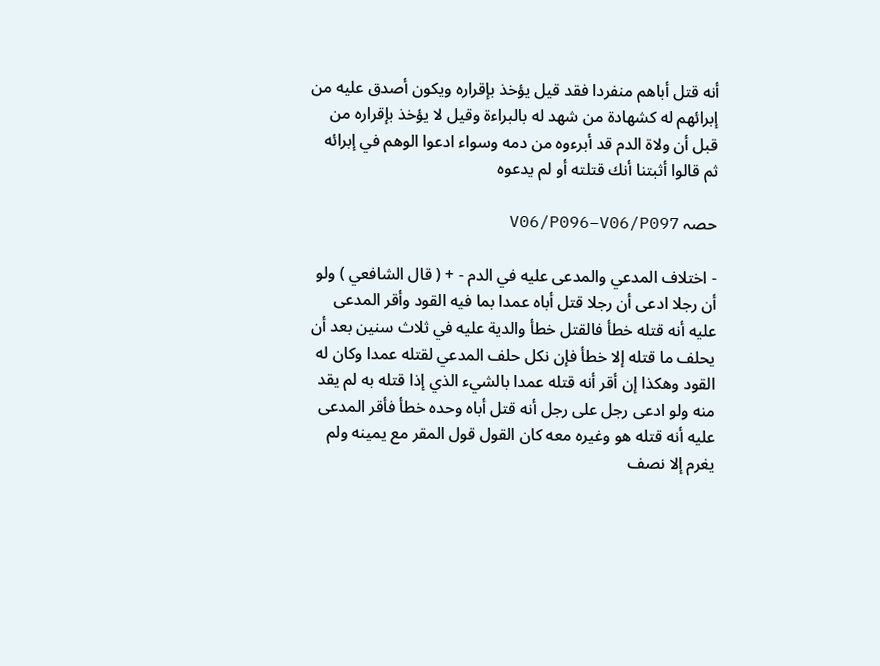أنه قتل أباهم منفردا فقد قيل يؤخذ بإقراره ويكون أصدق عليه من إبرائهم له كشهادة من شهد له بالبراءة وقيل لا يؤخذ بإقراره من قبل أن ولاة الدم قد أبرءوه من دمه وسواء ادعوا الوهم في إبرائه ثم قالوا أثبتنا أنك قتلته أو لم يدعوه

حصہ V06/P096–V06/P097

- اختلاف المدعي والمدعى عليه في الدم - + ( قال الشافعي ) ولو أن رجلا ادعى أن رجلا قتل أباه عمدا بما فيه القود وأقر المدعى عليه أنه قتله خطأ فالقتل خطأ والدية عليه في ثلاث سنين بعد أن يحلف ما قتله إلا خطأ فإن نكل حلف المدعي لقتله عمدا وكان له القود وهكذا إن أقر أنه قتله عمدا بالشيء الذي إذا قتله به لم يقد منه ولو ادعى رجل على رجل أنه قتل أباه وحده خطأ فأقر المدعى عليه أنه قتله هو وغيره معه كان القول قول المقر مع يمينه ولم يغرم إلا نصف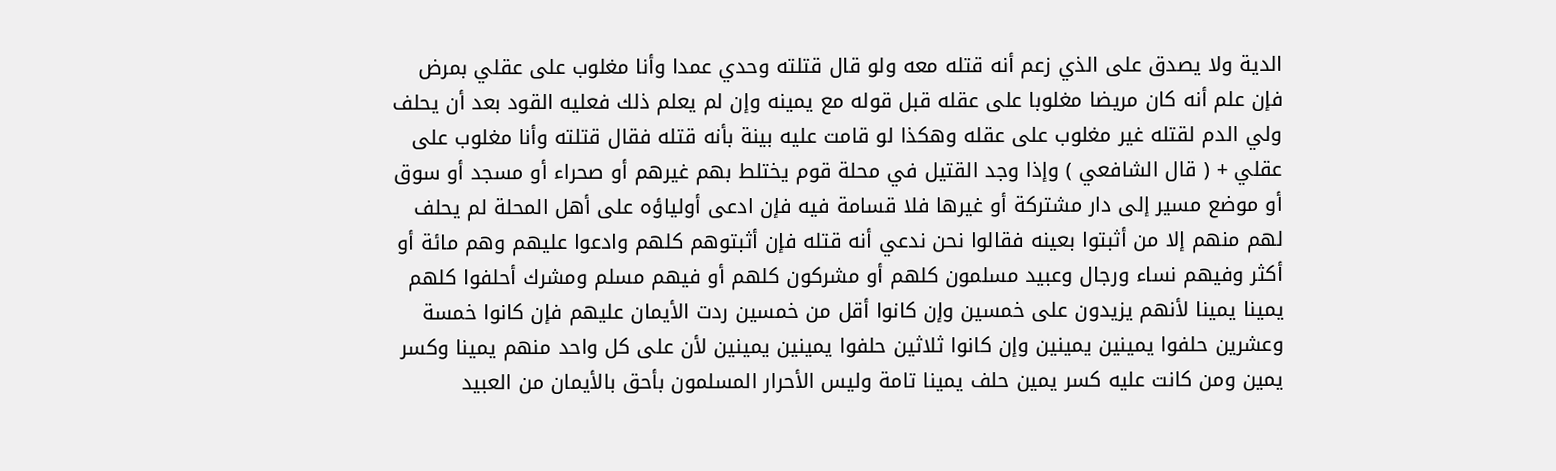الدية ولا يصدق على الذي زعم أنه قتله معه ولو قال قتلته وحدي عمدا وأنا مغلوب على عقلي بمرض فإن علم أنه كان مريضا مغلوبا على عقله قبل قوله مع يمينه وإن لم يعلم ذلك فعليه القود بعد أن يحلف ولي الدم لقتله غير مغلوب على عقله وهكذا لو قامت عليه بينة بأنه قتله فقال قتلته وأنا مغلوب على عقلي + ( قال الشافعي ) وإذا وجد القتيل في محلة قوم يختلط بهم غيرهم أو صحراء أو مسجد أو سوق أو موضع مسير إلى دار مشتركة أو غيرها فلا قسامة فيه فإن ادعى أولياؤه على أهل المحلة لم يحلف لهم منهم إلا من أثبتوا بعينه فقالوا نحن ندعي أنه قتله فإن أثبتوهم كلهم وادعوا عليهم وهم مائة أو أكثر وفيهم نساء ورجال وعبيد مسلمون كلهم أو مشركون كلهم أو فيهم مسلم ومشرك أحلفوا كلهم يمينا يمينا لأنهم يزيدون على خمسين وإن كانوا أقل من خمسين ردت الأيمان عليهم فإن كانوا خمسة وعشرين حلفوا يمينين يمينين وإن كانوا ثلاثين حلفوا يمينين يمينين لأن على كل واحد منهم يمينا وكسر يمين ومن كانت عليه كسر يمين حلف يمينا تامة وليس الأحرار المسلمون بأحق بالأيمان من العبيد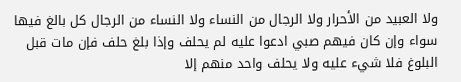ولا العبيد من الأحرار ولا الرجال من النساء ولا النساء من الرجال كل بالغ فيها سواء وإن كان فيهم صبي ادعوا عليه لم يحلف وإذا بلغ حلف فإن مات قبل البلوغ فلا شيء عليه ولا يحلف واحد منهم إلا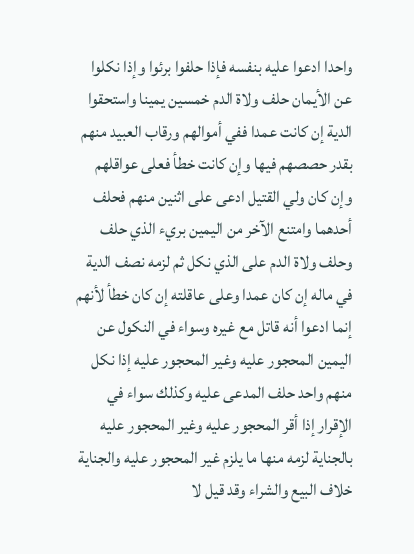واحدا ادعوا عليه بنفسه فإذا حلفوا برئوا وإذا نكلوا عن الأيمان حلف ولاة الدم خمسين يمينا واستحقوا الدية إن كانت عمدا ففي أموالهم ورقاب العبيد منهم بقدر حصصهم فيها وإن كانت خطأ فعلى عواقلهم وإن كان ولي القتيل ادعى على اثنين منهم فحلف أحدهما وامتنع الآخر من اليمين بريء الذي حلف وحلف ولاة الدم على الذي نكل ثم لزمه نصف الدية في ماله إن كان عمدا وعلى عاقلته إن كان خطأ لأنهم إنما ادعوا أنه قاتل مع غيره وسواء في النكول عن اليمين المحجور عليه وغير المحجور عليه إذا نكل منهم واحد حلف المدعى عليه وكذلك سواء في الإقرار إذا أقر المحجور عليه وغير المحجور عليه بالجناية لزمه منها ما يلزم غير المحجور عليه والجناية خلاف البيع والشراء وقد قيل لا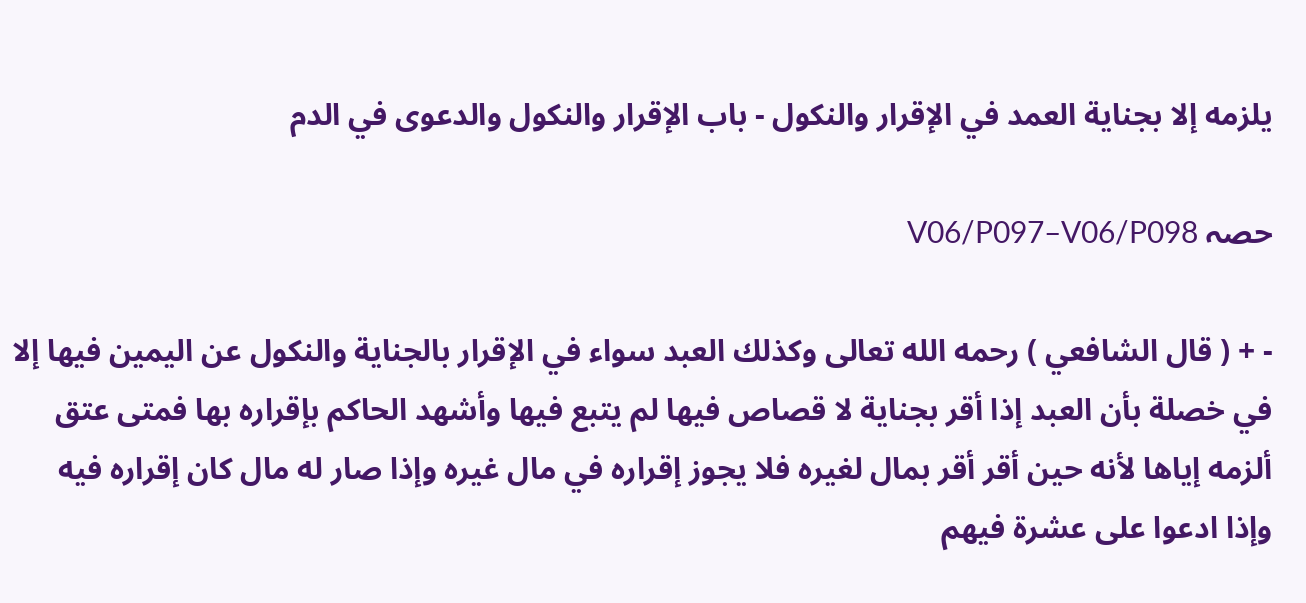يلزمه إلا بجناية العمد في الإقرار والنكول - باب الإقرار والنكول والدعوى في الدم

حصہ V06/P097–V06/P098

- + ( قال الشافعي ) رحمه الله تعالى وكذلك العبد سواء في الإقرار بالجناية والنكول عن اليمين فيها إلا في خصلة بأن العبد إذا أقر بجناية لا قصاص فيها لم يتبع فيها وأشهد الحاكم بإقراره بها فمتى عتق ألزمه إياها لأنه حين أقر أقر بمال لغيره فلا يجوز إقراره في مال غيره وإذا صار له مال كان إقراره فيه وإذا ادعوا على عشرة فيهم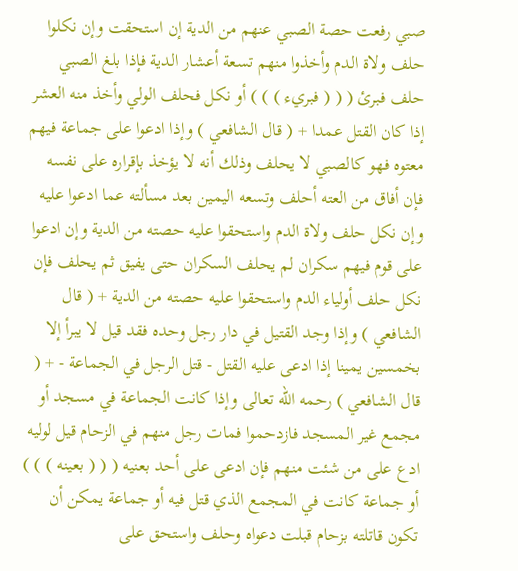صبي رفعت حصة الصبي عنهم من الدية إن استحقت وإن نكلوا حلف ولاة الدم وأخذوا منهم تسعة أعشار الدية فإذا بلغ الصبي حلف فبرئ ( ( ( فبريء ) ) ) أو نكل فحلف الولي وأخذ منه العشر إذا كان القتل عمدا + ( قال الشافعي ) وإذا ادعوا على جماعة فيهم معتوه فهو كالصبي لا يحلف وذلك أنه لا يؤخذ بإقراره على نفسه فإن أفاق من العته أحلف وتسعه اليمين بعد مسألته عما ادعوا عليه وإن نكل حلف ولاة الدم واستحقوا عليه حصته من الدية وإن ادعوا على قوم فيهم سكران لم يحلف السكران حتى يفيق ثم يحلف فإن نكل حلف أولياء الدم واستحقوا عليه حصته من الدية + ( قال الشافعي ) وإذا وجد القتيل في دار رجل وحده فقد قيل لا يبرأ إلا بخمسين يمينا إذا ادعى عليه القتل - قتل الرجل في الجماعة - + ( قال الشافعي ) رحمه الله تعالى وإذا كانت الجماعة في مسجد أو مجمع غير المسجد فازدحموا فمات رجل منهم في الزحام قيل لوليه ادع على من شئت منهم فإن ادعى على أحد بعنيه ( ( ( بعينه ) ) ) أو جماعة كانت في المجمع الذي قتل فيه أو جماعة يمكن أن تكون قاتلته بزحام قبلت دعواه وحلف واستحق على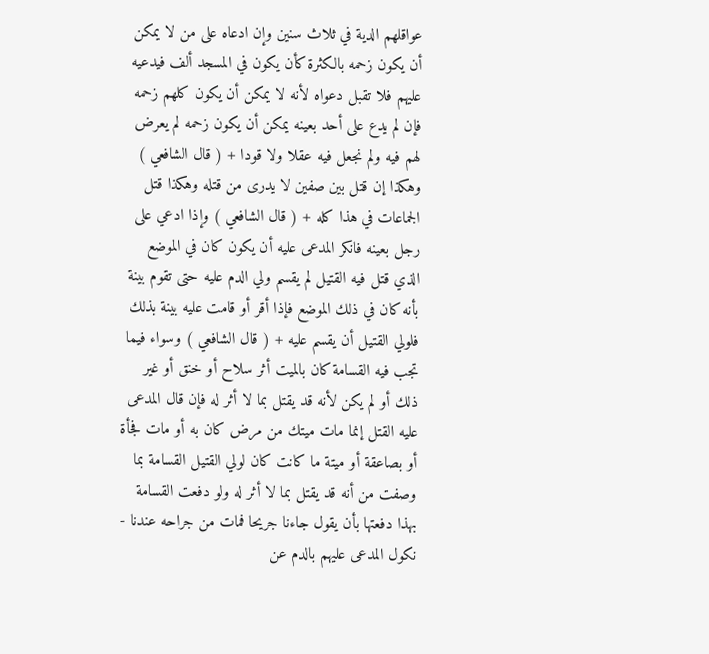عواقلهم الدية في ثلاث سنين وإن ادعاه على من لا يمكن أن يكون زحمه بالكثرة كأن يكون في المسجد ألف فيدعيه عليهم فلا تقبل دعواه لأنه لا يمكن أن يكون كلهم زحمه فإن لم يدع على أحد بعينه يمكن أن يكون زحمه لم يعرض لهم فيه ولم نجعل فيه عقلا ولا قودا + ( قال الشافعي ) وهكذا إن قتل بين صفين لا يدرى من قتله وهكذا قتل الجماعات في هذا كله + ( قال الشافعي ) وإذا ادعي على رجل بعينه فانكر المدعى عليه أن يكون كان في الموضع الذي قتل فيه القتيل لم يقسم ولي الدم عليه حتى تقوم بينة بأنه كان في ذلك الموضع فإذا أقر أو قامت عليه بينة بذلك فلولي القتيل أن يقسم عليه + ( قال الشافعي ) وسواء فيما تجب فيه القسامة كان بالميت أثر سلاح أو خنق أو غير ذلك أو لم يكن لأنه قد يقتل بما لا أثر له فإن قال المدعى عليه القتل إنما مات ميتك من مرض كان به أو مات فجأة أو بصاعقة أو ميتة ما كانت كان لولي القتيل القسامة بما وصفت من أنه قد يقتل بما لا أثر له ولو دفعت القسامة بهذا دفعتها بأن يقول جاءنا جريحا فمات من جراحه عندنا - نكول المدعى عليهم بالدم عن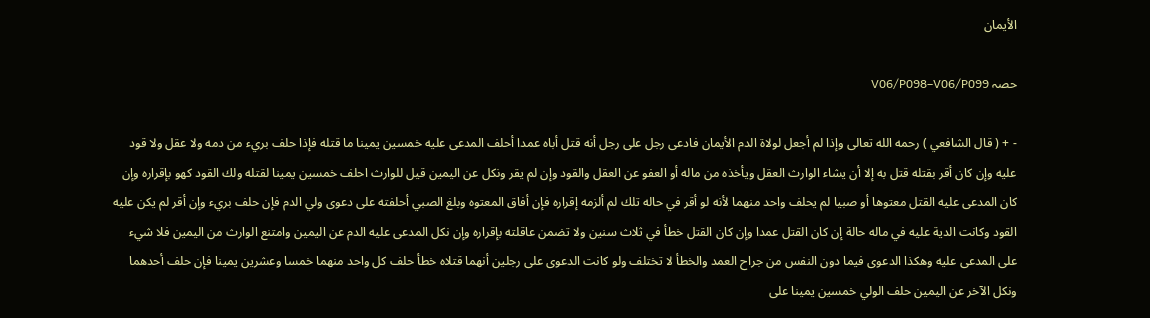الأيمان

حصہ V06/P098–V06/P099

- + ( قال الشافعي ) رحمه الله تعالى وإذا لم أجعل لولاة الدم الأيمان فادعى رجل على رجل أنه قتل أباه عمدا أحلف المدعى عليه خمسين يمينا ما قتله فإذا حلف بريء من دمه ولا عقل ولا قود عليه وإن كان أقر بقتله قتل به إلا أن يشاء الوارث العقل ويأخذه من ماله أو العفو عن العقل والقود وإن لم يقر ونكل عن اليمين قيل للوارث احلف خمسين يمينا لقتله ولك القود كهو بإقراره وإن كان المدعى عليه القتل معتوها أو صبيا لم يحلف واحد منهما لأنه لو أقر في حاله تلك لم ألزمه إقراره فإن أفاق المعتوه وبلغ الصبي أحلفته على دعوى ولي الدم فإن حلف بريء وإن أقر لم يكن عليه القود وكانت الدية عليه في ماله حالة إن كان القتل عمدا وإن كان القتل خطأ في ثلاث سنين ولا تضمن عاقلته بإقراره وإن نكل المدعى عليه الدم عن اليمين وامتنع الوارث من اليمين فلا شيء على المدعى عليه وهكذا الدعوى فيما دون النفس من جراح العمد والخطأ لا تختلف ولو كانت الدعوى على رجلين أنهما قتلاه خطأ حلف كل واحد منهما خمسا وعشرين يمينا فإن حلف أحدهما ونكل الآخر عن اليمين حلف الولي خمسين يمينا على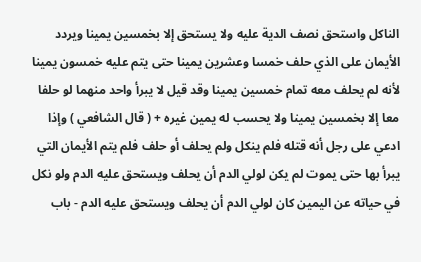الناكل واستحق نصف الدية عليه ولا يستحق إلا بخمسين يمينا ويردد الأيمان على الذي حلف خمسا وعشرين يمينا حتى يتم عليه خمسون يمينا لأنه لم يحلف معه تمام خمسين يمينا وقد قيل لا يبرأ واحد منهما لو حلفا معا إلا بخمسين يمينا ولا يحسب له يمين غيره + ( قال الشافعي ) وإذا ادعي على رجل أنه قتله فلم ينكل ولم يحلف أو حلف فلم يتم الأيمان التي يبرأ بها حتى يموت لم يكن لولي الدم أن يحلف ويستحق عليه الدم ولو نكل في حياته عن اليمين كان لولي الدم أن يحلف ويستحق عليه الدم - باب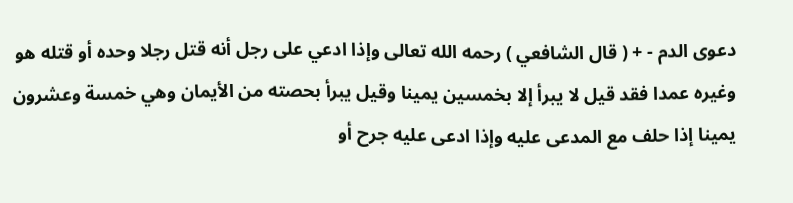دعوى الدم - + ( قال الشافعي ) رحمه الله تعالى وإذا ادعي على رجل أنه قتل رجلا وحده أو قتله هو وغيره عمدا فقد قيل لا يبرأ إلا بخمسين يمينا وقيل يبرأ بحصته من الأيمان وهي خمسة وعشرون يمينا إذا حلف مع المدعى عليه وإذا ادعى عليه جرح أو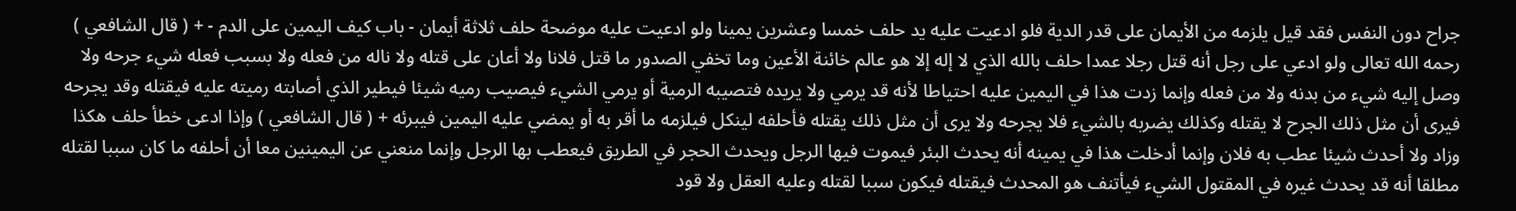جراح دون النفس فقد قيل يلزمه من الأيمان على قدر الدية فلو ادعيت عليه يد حلف خمسا وعشرين يمينا ولو ادعيت عليه موضحة حلف ثلاثة أيمان - باب كيف اليمين على الدم - + ( قال الشافعي ) رحمه الله تعالى ولو ادعي على رجل أنه قتل رجلا عمدا حلف بالله الذي لا إله إلا هو عالم خائنة الأعين وما تخفي الصدور ما قتل فلانا ولا أعان على قتله ولا ناله من فعله ولا بسبب فعله شيء جرحه ولا وصل إليه شيء من بدنه ولا من فعله وإنما زدت هذا في اليمين عليه احتياطا لأنه قد يرمي ولا يريده فتصيبه الرمية أو يرمي الشيء فيصيب رميه شيئا فيطير الذي أصابته رميته عليه فيقتله وقد يجرحه فيرى أن مثل ذلك الجرح لا يقتله وكذلك يضربه بالشيء فلا يجرحه ولا يرى أن مثل ذلك يقتله فأحلفه لينكل فيلزمه ما أقر به أو يمضي عليه اليمين فيبرئه + ( قال الشافعي ) وإذا ادعى خطأ حلف هكذا وزاد ولا أحدث شيئا عطب به فلان وإنما أدخلت هذا في يمينه أنه يحدث البئر فيموت فيها الرجل ويحدث الحجر في الطريق فيعطب بها الرجل وإنما منعني عن اليمينين معا أن أحلفه ما كان سببا لقتله مطلقا أنه قد يحدث غيره في المقتول الشيء فيأتنف هو المحدث فيقتله فيكون سببا لقتله وعليه العقل ولا قود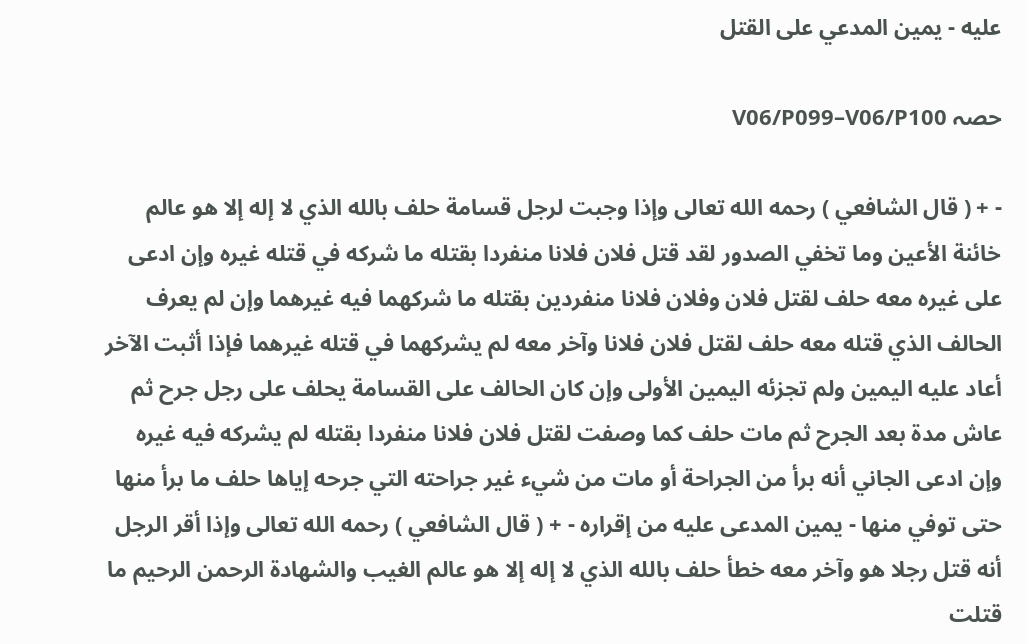عليه - يمين المدعي على القتل

حصہ V06/P099–V06/P100

- + ( قال الشافعي ) رحمه الله تعالى وإذا وجبت لرجل قسامة حلف بالله الذي لا إله إلا هو عالم خائنة الأعين وما تخفي الصدور لقد قتل فلان فلانا منفردا بقتله ما شركه في قتله غيره وإن ادعى على غيره معه حلف لقتل فلان وفلان فلانا منفردين بقتله ما شركهما فيه غيرهما وإن لم يعرف الحالف الذي قتله معه حلف لقتل فلان فلانا وآخر معه لم يشركهما في قتله غيرهما فإذا أثبت الآخر أعاد عليه اليمين ولم تجزئه اليمين الأولى وإن كان الحالف على القسامة يحلف على رجل جرح ثم عاش مدة بعد الجرح ثم مات حلف كما وصفت لقتل فلان فلانا منفردا بقتله لم يشركه فيه غيره وإن ادعى الجاني أنه برأ من الجراحة أو مات من شيء غير جراحته التي جرحه إياها حلف ما برأ منها حتى توفي منها - يمين المدعى عليه من إقراره - + ( قال الشافعي ) رحمه الله تعالى وإذا أقر الرجل أنه قتل رجلا هو وآخر معه خطأ حلف بالله الذي لا إله إلا هو عالم الغيب والشهادة الرحمن الرحيم ما قتلت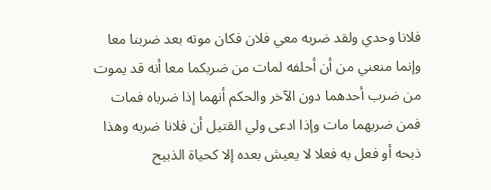فلانا وحدي ولقد ضربه معي فلان فكان موته بعد ضربنا معا وإنما منعني من أن أحلفه لمات من ضربكما معا أنه قد يموت من ضرب أحدهما دون الآخر والحكم أنهما إذا ضرباه فمات فمن ضربهما مات وإذا ادعى ولي القتيل أن فلانا ضربه وهذا ذبحه أو فعل به فعلا لا يعيش بعده إلا كحياة الذبيح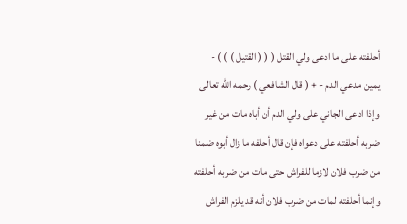أحلفته على ما ادعى ولي القتل ( ( ( القتيل ) ) ) - يمين مدعي الدم - + ( قال الشافعي ) رحمه الله تعالى وإذا ادعى الجاني على ولي الدم أن أباه مات من غير ضربه أحلفته على دعواه فإن قال أحلفه ما زال أبوه ضمنا من ضرب فلان لازما للفراش حتى مات من ضربه أحلفته وإنما أحلفته لمات من ضرب فلان أنه قد يلزم الفراش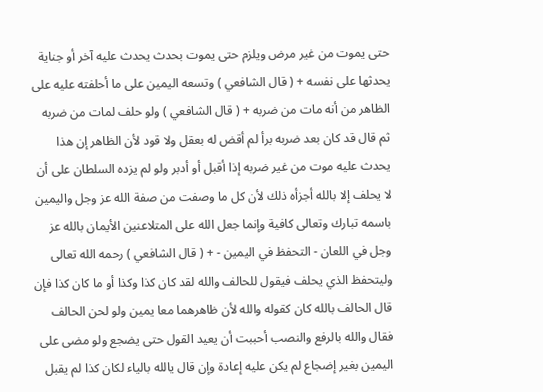حتى يموت من غير مرض ويلزم حتى يموت بحدث يحدث عليه آخر أو جناية يحدثها على نفسه + ( قال الشافعي ) وتسعه اليمين على ما أحلفته عليه على الظاهر من أنه مات من ضربه + ( قال الشافعي ) ولو حلف لمات من ضربه ثم قال قد كان بعد ضربه برأ لم أقض له بعقل ولا قود لأن الظاهر إن هذا يحدث عليه موت من غير ضربه إذا أقبل أو أدبر ولو لم يزده السلطان على أن لا يحلف إلا بالله أجزأه ذلك لأن كل ما وصفت من صفة الله عز وجل واليمين باسمه تبارك وتعالى كافية وإنما جعل الله على المتلاعنين الأيمان بالله عز وجل في اللعان - التحفظ في اليمين - + ( قال الشافعي ) رحمه الله تعالى وليتحفظ الذي يحلف فيقول للحالف والله لقد كان كذا وكذا أو ما كان كذا فإن قال الحالف بالله كان كقوله والله لأن ظاهرهما معا يمين ولو لحن الحالف فقال والله بالرفع والنصب أحببت أن يعيد القول حتى يضجع ولو مضى على اليمين بغير إضجاع لم يكن عليه إعادة وإن قال يالله بالياء لكان كذا لم يقبل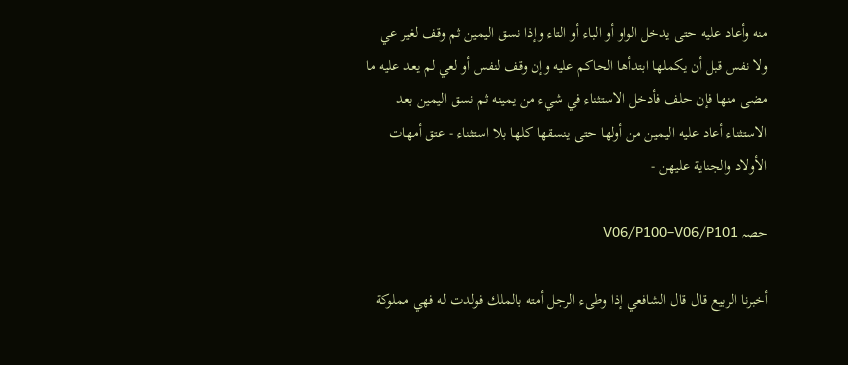منه وأعاد عليه حتى يدخل الواو أو الباء أو التاء وإذا نسق اليمين ثم وقف لغير عي ولا نفس قبل أن يكملها ابتدأها الحاكم عليه وإن وقف لنفس أو لعي لم يعد عليه ما مضى منها فإن حلف فأدخل الاستثناء في شيء من يمينه ثم نسق اليمين بعد الاستثناء أعاد عليه اليمين من أولها حتى ينسقها كلها بلا استثناء - عتق أمهات الأولاد والجناية عليهن -

حصہ V06/P100–V06/P101

أخبرنا الربيع قال قال الشافعي إذا وطىء الرجل أمته بالملك فولدت له فهي مملوكة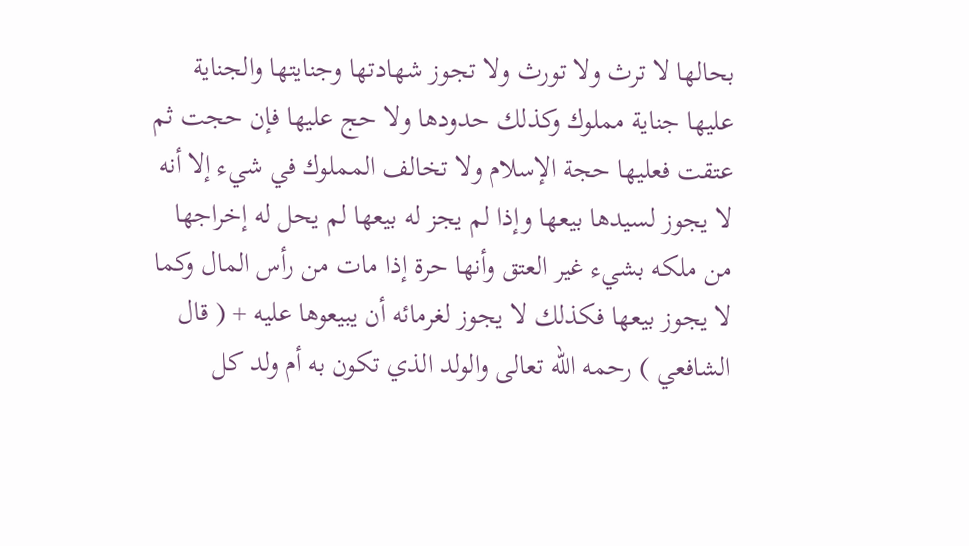بحالها لا ترث ولا تورث ولا تجوز شهادتها وجنايتها والجناية عليها جناية مملوك وكذلك حدودها ولا حج عليها فإن حجت ثم عتقت فعليها حجة الإسلام ولا تخالف المملوك في شيء إلا أنه لا يجوز لسيدها بيعها وإذا لم يجز له بيعها لم يحل له إخراجها من ملكه بشيء غير العتق وأنها حرة إذا مات من رأس المال وكما لا يجوز بيعها فكذلك لا يجوز لغرمائه أن يبيعوها عليه + ( قال الشافعي ) رحمه الله تعالى والولد الذي تكون به أم ولد كل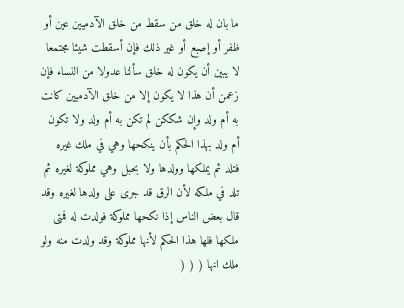ما بان له خلق من سقط من خلق الآدميين عين أو ظفر أو إصبع أو غير ذلك فإن أسقطت شيئا مجتمعا لا يبين أن يكون له خلق سألنا عدولا من النساء فإن زعمن أن هذا لا يكون إلا من خلق الآدميين كانت به أم ولد وإن شككن لم تكن به أم ولد ولا تكون أم ولد بهذا الحكم بأن ينكحها وهي في ملك غيره فتلد ثم يملكها وولدها ولا بحبل وهي مملوكة لغيره ثم تلد في ملكه لأن الرق قد جرى على ولدها لغيره وقد قال بعض الناس إذا نكحها مملوكة فولدت له فمتى ملكها فلها هذا الحكم لأنها مملوكة وقد ولدت منه ولو ملك انها ( ( (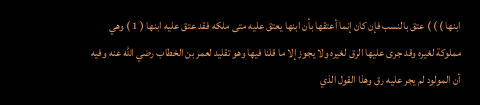ابنها ) ) ) عتق بالنسب فإن كان إنما أعتقها بأن ابنها يعتق عليه متى ملكه فقد عتق عليه ابنها ( 1 ) وهي مملوكة لغيره وقد جرى عليها الرق لغيره ولا يجوز إلا ما قلنا فيها وهو تقليد لعمر بن الخطاب رضي الله عنه وفيه أن المولود لم يجر عليه رق وهذا القول الذي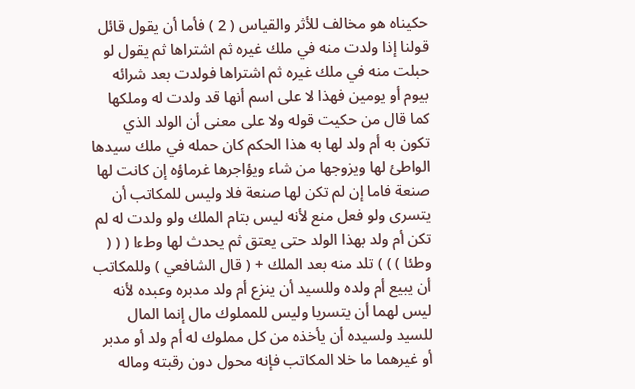حكيناه هو مخالف للأثر والقياس ( 2 ) فأما أن يقول قائل قولنا إذا ولدت منه في ملك غيره ثم اشتراها ثم يقول لو حبلت منه في ملك غيره ثم اشتراها فولدت بعد شرائه بيوم أو يومين فهذا لا على اسم أنها قد ولدت له وملكها كما قال من حكيت قوله ولا على معنى أن الولد الذي تكون به أم ولد لها به هذا الحكم كان حمله في ملك سيدها الواطئ لها ويزوجها من شاء ويؤاجرها غرماؤه إن كانت لها صنعة فاما إن لم تكن لها صنعة فلا وليس للمكاتب أن يتسرى ولو فعل منع لأنه ليس بتام الملك ولو ولدت له لم تكن أم ولد بهذا الولد حتى يعتق ثم يحدث لها وطءا ( ( ( وطئا ) ) ) تلد منه بعد الملك + ( قال الشافعي ) وللمكاتب أن يبيع أم ولده وللسيد أن ينزع أم ولد مدبره وعبده لأنه ليس لهما أن يتسريا وليس للمملوك مال إنما المال للسيد ولسيده أن يأخذه من كل مملوك له أم ولد أو مدبر أو غيرهما ما خلا المكاتب فإنه محول دون رقبته وماله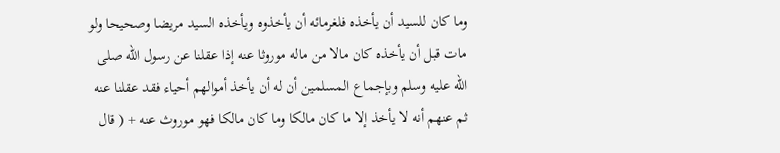وما كان للسيد أن يأخذه فلغرمائه أن يأخذوه ويأخذه السيد مريضا وصحيحا ولو مات قبل أن يأخذه كان مالا من ماله موروثا عنه إذا عقلنا عن رسول الله صلى الله عليه وسلم وبإجماع المسلمين أن له أن يأخذ أموالهم أحياء فقد عقلنا عنه ثم عنهم أنه لا يأخذ إلا ما كان مالكا وما كان مالكا فهو موروث عنه + ( قال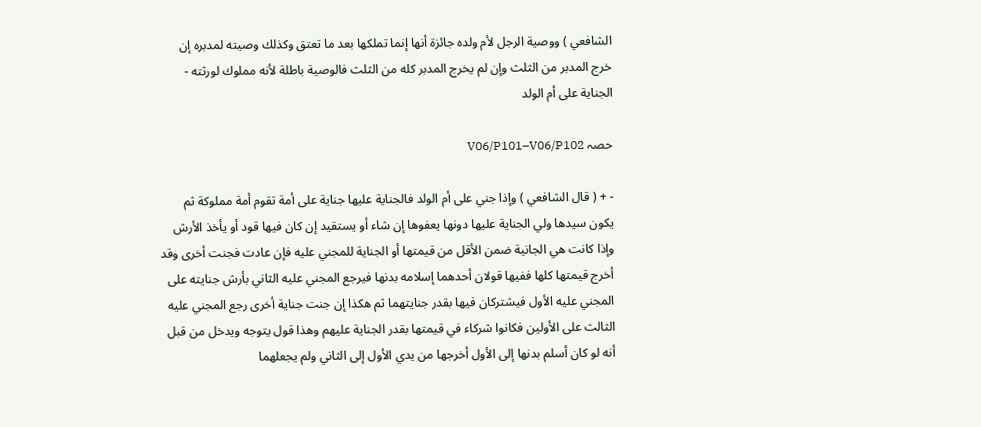الشافعي ) ووصية الرجل لأم ولده جائزة أنها إنما تملكها بعد ما تعتق وكذلك وصيته لمدبره إن خرج المدبر من الثلث وإن لم يخرج المدبر كله من الثلث فالوصية باطلة لأنه مملوك لورثته - الجناية على أم الولد

حصہ V06/P101–V06/P102

- + ( قال الشافعي ) وإذا جني على أم الولد فالجناية عليها جناية على أمة تقوم أمة مملوكة ثم يكون سيدها ولي الجناية عليها دونها يعفوها إن شاء أو يستقيد إن كان فيها قود أو يأخذ الأرش وإذا كانت هي الجانية ضمن الأقل من قيمتها أو الجناية للمجني عليه فإن عادت فجنت أخرى وقد أخرج قيمتها كلها ففيها قولان أحدهما إسلامه بدنها فيرجع المجني عليه الثاني بأرش جنايته على المجني عليه الأول فيشتركان فيها بقدر جنايتهما ثم هكذا إن جنت جناية أخرى رجع المجني عليه الثالث على الأولين فكانوا شركاء في قيمتها بقدر الجناية عليهم وهذا قول يتوجه ويدخل من قبل أنه لو كان أسلم بدنها إلى الأول أخرجها من يدي الأول إلى الثاني ولم يجعلهما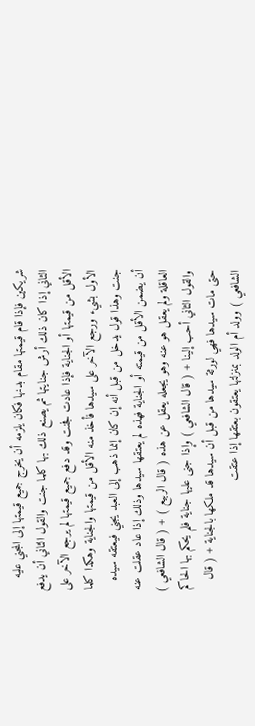شريكين فإذا قام قيمتها مقام بدنها فكان يلزمه أن يخرج جميع قيمتها إلى المجني عليه الثاني إذا كان ذلك أرش جنايتها ثم يصنع ذلك بها كلما جنت والقول الثاني أن يدفع الأقل من قيمتها أو الجناية فإذا عادت فجنت وقد دفع جميع قيمتها لم يرجع الآخر على الأول بشيء ورجع الآخر على سيدها فأخذ منه الأقل من قيمتها والجناية وهكذا كلما جنت وهذا قول يدخل من قبل أنه إن كان إنما ذهب إلى العبد يجني فيعتقه سيده أن يضمن الأقل من قيمته أو الجناية فهذه لم يعتقها سيدها وذلك إذا عاد عقلت عنه العاقلة ولم يعقل هو عنه وهو يجعله يعقل عن هذه ( قال الربيع ) + ( قال الشافعي ) والقول الثاني أحب إلينا + ( قال الشافعي ) وإذا جنى عليها جناية فلم يحكم بها الحاكم حتى مات سيدها فهي لورثة سيدها من قبل أن سيدها قد ملكها بالجناية + ( قال الشافعي ) وولد أم الولد بمنزلتها يعتقون بعتقها إذا عتقت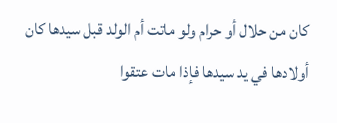كان من حلال أو حرام ولو ماتت أم الولد قبل سيدها كان أولادها في يد سيدها فإذا مات عتقوا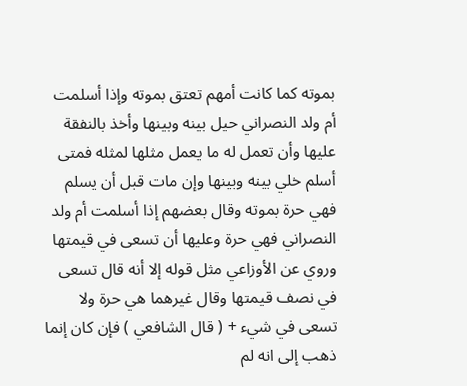بموته كما كانت أمهم تعتق بموته وإذا أسلمت أم ولد النصراني حيل بينه وبينها وأخذ بالنفقة عليها وأن تعمل له ما يعمل مثلها لمثله فمتى أسلم خلي بينه وبينها وإن مات قبل أن يسلم فهي حرة بموته وقال بعضهم إذا أسلمت أم ولد النصراني فهي حرة وعليها أن تسعى في قيمتها وروي عن الأوزاعي مثل قوله إلا أنه قال تسعى في نصف قيمتها وقال غيرهما هي حرة ولا تسعى في شيء + ( قال الشافعي ) فإن كان إنما ذهب إلى انه لم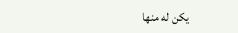يكن له منها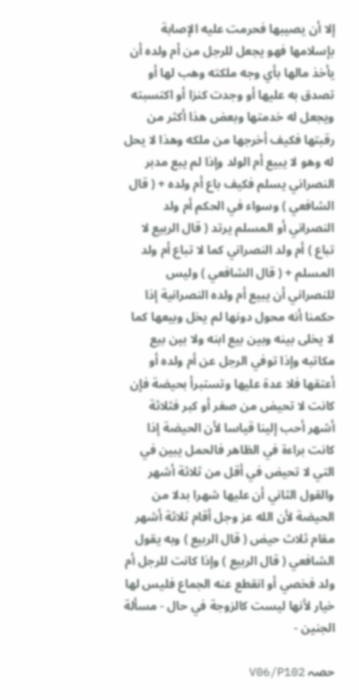إلا أن يصيبها فحرمت عليه الإصابة بإسلامها فهو يجعل للرجل من أم ولده أن يأخذ مالها بأي وجه ملكته وهب لها أو تصدق به عليها أو وجدت كنزا أو اكتسبته ويجعل له خدمتها وبعض هذا أكثر من رقبتها فكيف أخرجها من ملكه وهذا لا يحل له وهو لا يبيع أم الولد وإذا لم يبع مدبر النصراني يسلم فكيف باع أم ولده + ( قال الشافعي ) وسواء في الحكم أم ولد النصراني أو المسلم يرتد ( قال الربيع لا تباع ) أم ولد النصراني كما لا تباع أم ولد المسلم + ( قال الشافعي ) وليس للنصراني أن يبيع أم ولده النصرانية إذا حكمنا أنه محول دونها لم يخل وبيعها كما لا يخلى بينه وبين بيع ابنه ولا بين بيع مكاتبه وإذا توفي الرجل عن أم ولده أو أعتقها فلا عدة عليها وتستبرأ بحيضة فإن كانت لا تحيض من صغر أو كبر فثلاثة أشهر أحب إلينا قياسا لأن الحيضة إذا كانت براءة في الظاهر فالحمل يبين في التي لا تحيض في أقل من ثلاثة أشهر والقول الثاني أن عليها شهرا بدلا من الحيضة لأن الله عز وجل أقام ثلاثة أشهر مقام ثلاث حيض ( قال الربيع ) وبه يقول الشافعي ( قال الربيع ) وإذا كانت للرجل أم ولد فخصي أو انقطع عنه الجماع فليس لها خيار لأنها ليست كالزوجة في حال - مسألة الجنين -

حصہ V06/P102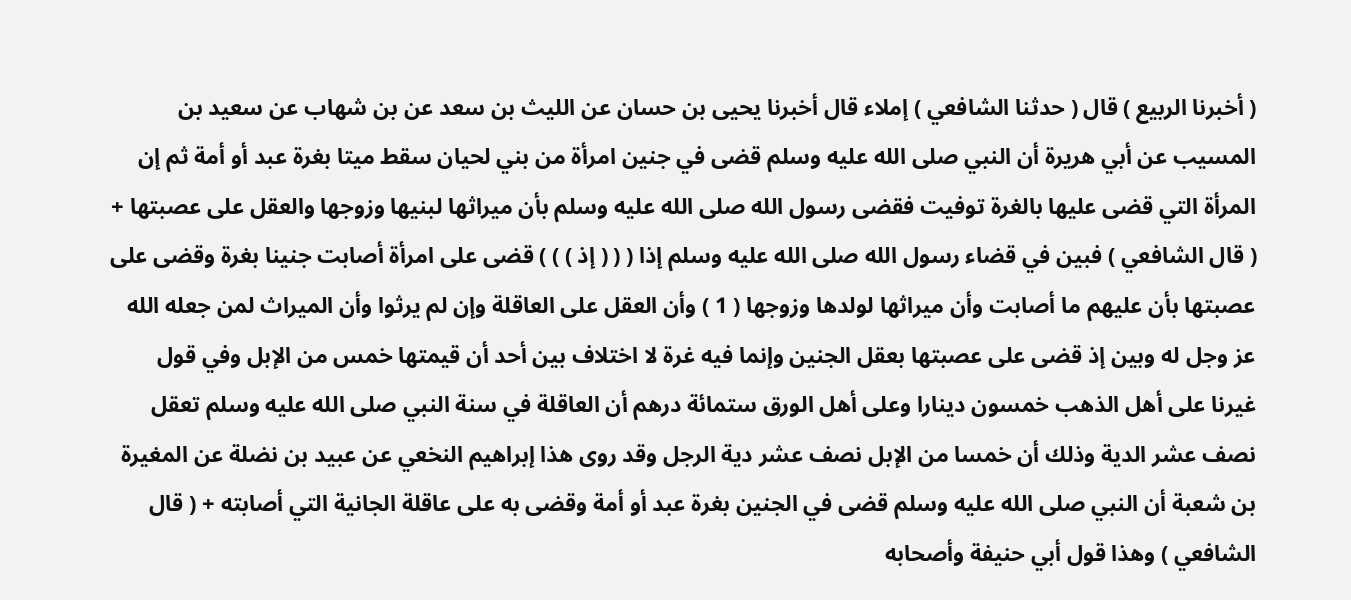( أخبرنا الربيع ) قال ( حدثنا الشافعي ) إملاء قال أخبرنا يحيى بن حسان عن الليث بن سعد عن بن شهاب عن سعيد بن المسيب عن أبي هريرة أن النبي صلى الله عليه وسلم قضى في جنين امرأة من بني لحيان سقط ميتا بغرة عبد أو أمة ثم إن المرأة التي قضى عليها بالغرة توفيت فقضى رسول الله صلى الله عليه وسلم بأن ميراثها لبنيها وزوجها والعقل على عصبتها + ( قال الشافعي ) فبين في قضاء رسول الله صلى الله عليه وسلم إذا ( ( ( إذ ) ) ) قضى على امرأة أصابت جنينا بغرة وقضى على عصبتها بأن عليهم ما أصابت وأن ميراثها لولدها وزوجها ( 1 ) وأن العقل على العاقلة وإن لم يرثوا وأن الميراث لمن جعله الله عز وجل له وبين إذ قضى على عصبتها بعقل الجنين وإنما فيه غرة لا اختلاف بين أحد أن قيمتها خمس من الإبل وفي قول غيرنا على أهل الذهب خمسون دينارا وعلى أهل الورق ستمائة درهم أن العاقلة في سنة النبي صلى الله عليه وسلم تعقل نصف عشر الدية وذلك أن خمسا من الإبل نصف عشر دية الرجل وقد روى هذا إبراهيم النخعي عن عبيد بن نضلة عن المغيرة بن شعبة أن النبي صلى الله عليه وسلم قضى في الجنين بغرة عبد أو أمة وقضى به على عاقلة الجانية التي أصابته + ( قال الشافعي ) وهذا قول أبي حنيفة وأصحابه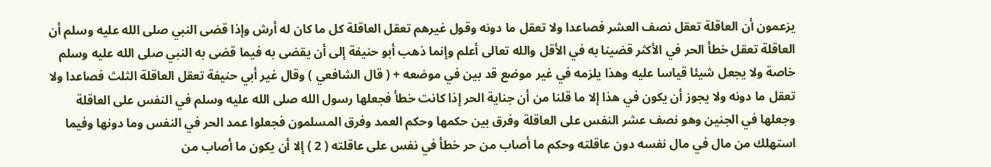يزعمون أن العاقلة تعقل نصف العشر فصاعدا ولا تعقل ما دونه وقول غيرهم تعقل العاقلة كل ما كان له أرش وإذا قضى النبي صلى الله عليه وسلم أن العاقلة تعقل خطأ الحر في الأكثر قضينا به في الأقل والله تعالى أعلم وإنما ذهب أبو حنيفة إلى أن يقضى به فيما قضى به النبي صلى الله عليه وسلم خاصة ولا يجعل شيئا قياسا عليه وهذا يلزمه في غير موضع قد بين في موضعه + ( قال الشافعي ) وقال غير أبي حنيفة تعقل العاقلة الثلث فصاعدا ولا تعقل ما دونه ولا يجوز أن يكون في هذا إلا ما قلنا من أن جناية الحر إذا كانت خطأ فجعلها رسول الله صلى الله عليه وسلم في النفس على العاقلة وجعلها في الجنين وهو نصف عشر النفس على العاقلة وفرق بين حكمها وحكم العمد وفرق المسلمون فجعلوا عمد الحر في النفس وما دونها وفيما استهلك من مال في مال نفسه دون عاقلته وحكم ما أصاب من حر خطأ في نفس على عاقلته ( 2 ) إلا أن يكون ما أصاب من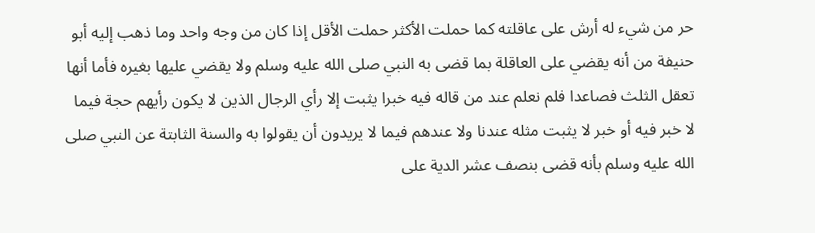حر من شيء له أرش على عاقلته كما حملت الأكثر حملت الأقل إذا كان من وجه واحد وما ذهب إليه أبو حنيفة من أنه يقضي على العاقلة بما قضى به النبي صلى الله عليه وسلم ولا يقضي عليها بغيره فأما أنها تعقل الثلث فصاعدا فلم نعلم عند من قاله فيه خبرا يثبت إلا رأي الرجال الذين لا يكون رأيهم حجة فيما لا خبر فيه أو خبر لا يثبت مثله عندنا ولا عندهم فيما لا يريدون أن يقولوا به والسنة الثابتة عن النبي صلى الله عليه وسلم بأنه قضى بنصف عشر الدية على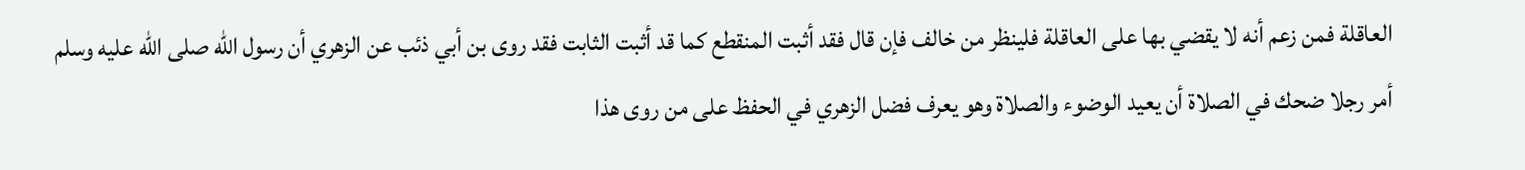العاقلة فمن زعم أنه لا يقضي بها على العاقلة فلينظر من خالف فإن قال فقد أثبت المنقطع كما قد أثبت الثابت فقد روى بن أبي ذئب عن الزهري أن رسول الله صلى الله عليه وسلم أمر رجلا ضحك في الصلاة أن يعيد الوضوء والصلاة وهو يعرف فضل الزهري في الحفظ على من روى هذا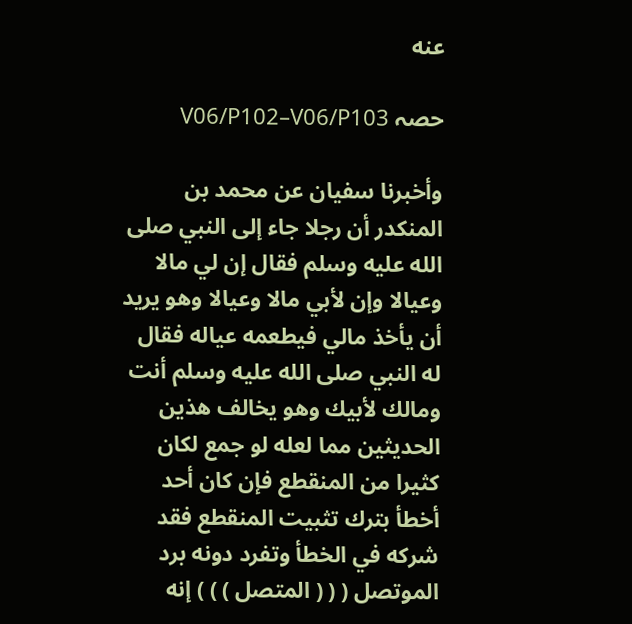عنه

حصہ V06/P102–V06/P103

وأخبرنا سفيان عن محمد بن المنكدر أن رجلا جاء إلى النبي صلى الله عليه وسلم فقال إن لي مالا وعيالا وإن لأبي مالا وعيالا وهو يريد أن يأخذ مالي فيطعمه عياله فقال له النبي صلى الله عليه وسلم أنت ومالك لأبيك وهو يخالف هذين الحديثين مما لعله لو جمع لكان كثيرا من المنقطع فإن كان أحد أخطأ بترك تثبيت المنقطع فقد شركه في الخطأ وتفرد دونه برد الموتصل ( ( ( المتصل ) ) ) إنه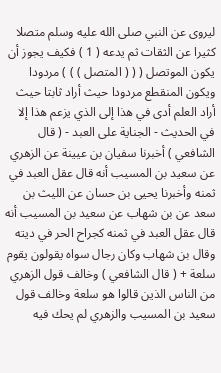ليروى عن النبي صلى الله عليه وسلم متصلا كثيرا عن الثقات ثم يدعه ( 1 ) فكيف يجوز أن يكون الموتصل ( ( ( المتصل ) ) ) مردودا ويكون المنقطع مردودا حيث أراد ثابتا حيث أراد العلم أدى في هذا إلى الذي يزعم هذا إلا في الحديث - الجناية على العبد - ( قال الشافعي ) أخبرنا سفيان بن عيينة عن الزهري عن سعيد بن المسيب أنه قال عقل العبد في ثمنه وأخبرنا يحيى بن حسان عن الليث بن سعد عن بن شهاب عن سعيد بن المسيب أنه قال عقل العبد في ثمنه كجراح الحر في ديته وقال بن شهاب وكان رجال سواه يقولون يقوم سلعة + ( قال الشافعي ) وخالف قول الزهري من الناس الذين قالوا هو سلعة وخالف قول سعيد بن المسيب والزهري لم يحك فيه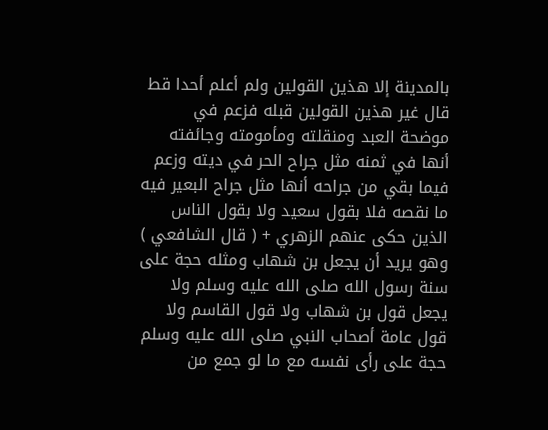بالمدينة إلا هذين القولين ولم أعلم أحدا قط قال غير هذين القولين قبله فزعم في موضحة العبد ومنقلته ومأمومته وجائفته أنها في ثمنه مثل جراح الحر في ديته وزعم فيما بقي من جراحه أنها مثل جراح البعير فيه ما نقصه فلا بقول سعيد ولا بقول الناس الذين حكى عنهم الزهري + ( قال الشافعي ) وهو يريد أن يجعل بن شهاب ومثله حجة على سنة رسول الله صلى الله عليه وسلم ولا يجعل قول بن شهاب ولا قول القاسم ولا قول عامة أصحاب النبي صلى الله عليه وسلم حجة على رأى نفسه مع ما لو جمع من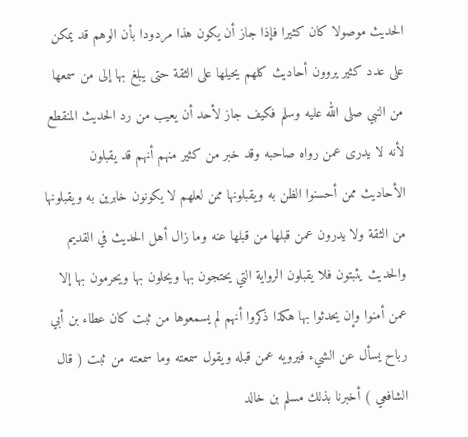الحديث موصولا كان كثيرا فإذا جاز أن يكون هذا مردودا بأن الوهم قد يمكن على عدد كثير يروون أحاديث كلهم يحيلها على الثقة حتى يبلغ بها إلى من سمعها من النبي صلى الله عليه وسلم فكيف جاز لأحد أن يعيب من رد الحديث المنقطع لأنه لا يدرى عمن رواه صاحبه وقد خبر من كثير منهم أنهم قد يقبلون الأحاديث ممن أحسنوا الظن به ويقبلونها ممن لعلهم لا يكونون خابرين به ويقبلونها من الثقة ولا يدرون عمن قبلها من قبلها عنه وما زال أهل الحديث في القديم والحديث يثبتون فلا يقبلون الرواية التي يحتجون بها ويحلون بها ويحرمون بها إلا عمن أمنوا وإن يحدثوا بها هكذا ذكروا أنهم لم يسمعوها من ثبت كان عطاء بن أبي رباح يسأل عن الشيء فيرويه عمن قبله ويقول سمعته وما سمعته من ثبت ( قال الشافعي ) أخبرنا بذلك مسلم بن خالد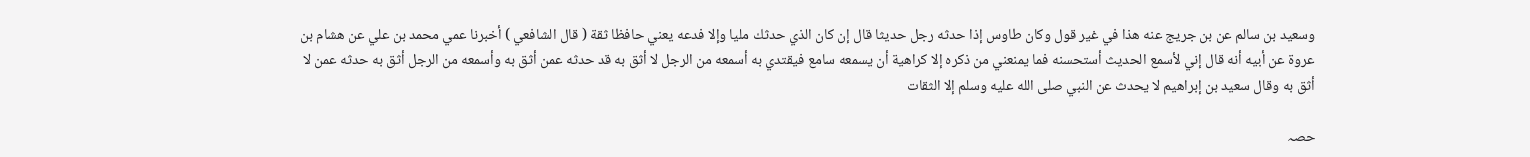وسعيد بن سالم عن بن جريج عنه هذا في غير قول وكان طاوس إذا حدثه رجل حديثا قال إن كان الذي حدثك مليا وإلا فدعه يعني حافظا ثقة ( قال الشافعي ) أخبرنا عمي محمد بن علي عن هشام بن عروة عن أبيه أنه قال إني لأسمع الحديث أستحسنه فما يمنعني من ذكره إلا كراهية أن يسمعه سامع فيقتدي به أسمعه من الرجل لا أثق به قد حدثه عمن أثق به وأسمعه من الرجل أثق به حدثه عمن لا أثق به وقال سعيد بن إبراهيم لا يحدث عن النبي صلى الله عليه وسلم إلا الثقات

حصہ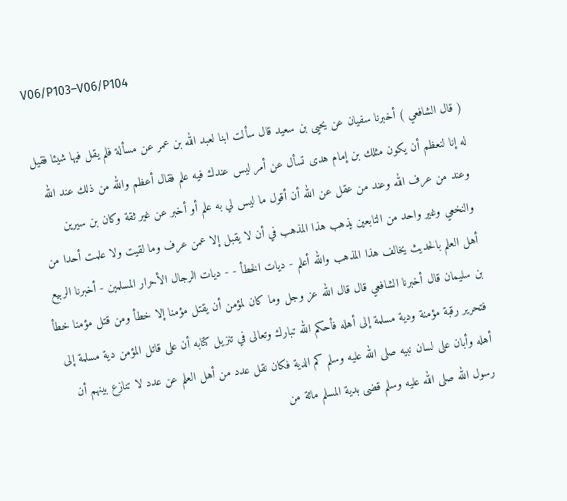V06/P103–V06/P104

( قال الشافعي ) أخبرنا سفيان عن يحيى بن سعيد قال سألت ابنا لعبد الله بن عمر عن مسألة فلم يقل فيها شيئا فقيل له إنا لنعظم أن يكون مثلك بن إمام هدى تسأل عن أمر ليس عندك فيه علم فقال أعظم والله من ذلك عند الله وعند من عرف الله وعند من عقل عن الله أن أقول ما ليس لي به علم أو أخبر عن غير ثقة وكان بن سيرين والنخعي وغير واحد من التابعين يذهب هذا المذهب في أن لا يقبل إلا عمن عرف وما لقيت ولا علمت أحدا من أهل العلم بالحديث يخالف هذا المذهب والله أعلم - ديات الخطأ - - ديات الرجال الأحرار المسلمين - أخبرنا الربيع بن سليمان قال أخبرنا الشافعي قال قال الله عز وجل وما كان لمؤمن أن يقتل مؤمنا إلا خطأ ومن قتل مؤمنا خطأ فتحرير رقبة مؤمنة ودية مسلمة إلى أهله فأحكم الله تبارك وتعالى في تنزيل كتابه أن على قاتل المؤمن دية مسلمة إلى أهله وأبان على لسان نبيه صلى الله عليه وسلم كم الدية فكان نقل عدد من أهل العلم عن عدد لا تنازع بينهم أن رسول الله صلى الله عليه وسلم قضى بدية المسلم مائة من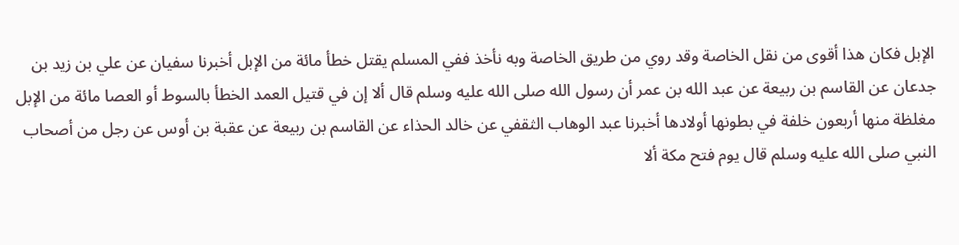الإبل فكان هذا أقوى من نقل الخاصة وقد روي من طريق الخاصة وبه نأخذ ففي المسلم يقتل خطأ مائة من الإبل أخبرنا سفيان عن علي بن زيد بن جدعان عن القاسم بن ربيعة عن عبد الله بن عمر أن رسول الله صلى الله عليه وسلم قال ألا إن في قتيل العمد الخطأ بالسوط أو العصا مائة من الإبل مغلظة منها أربعون خلفة في بطونها أولادها أخبرنا عبد الوهاب الثقفي عن خالد الحذاء عن القاسم بن ربيعة عن عقبة بن أوس عن رجل من أصحاب النبي صلى الله عليه وسلم قال يوم فتح مكة ألا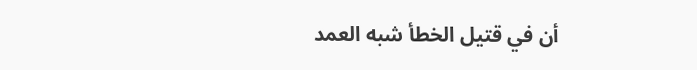أن في قتيل الخطأ شبه العمد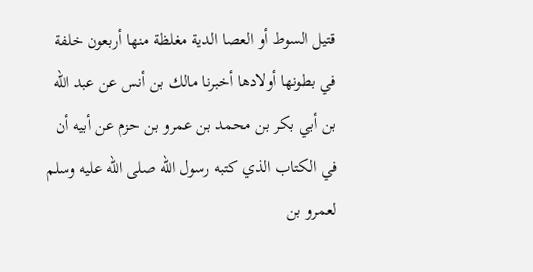قتيل السوط أو العصا الدية مغلظة منها أربعون خلفة في بطونها أولادها أخبرنا مالك بن أنس عن عبد الله بن أبي بكر بن محمد بن عمرو بن حزم عن أبيه أن في الكتاب الذي كتبه رسول الله صلى الله عليه وسلم لعمرو بن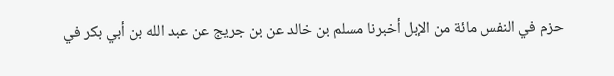حزم في النفس مائة من الإبل أخبرنا مسلم بن خالد عن بن جريج عن عبد الله بن أبي بكر في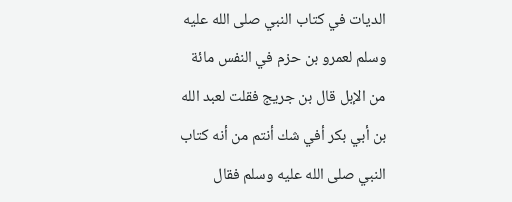الديات في كتاب النبي صلى الله عليه وسلم لعمرو بن حزم في النفس مائة من الإبل قال بن جريج فقلت لعبد الله بن أبي بكر أفي شك أنتم من أنه كتاب النبي صلى الله عليه وسلم فقال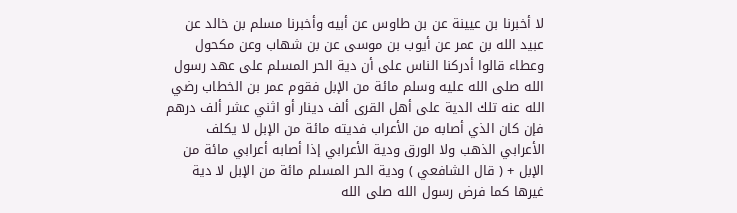لا أخبرنا بن عيينة عن بن طاوس عن أبيه وأخبرنا مسلم بن خالد عن عبيد الله بن عمر عن أيوب بن موسى عن بن شهاب وعن مكحول وعطاء قالوا أدركنا الناس على أن دية الحر المسلم على عهد رسول الله صلى الله عليه وسلم مائة من الإبل فقوم عمر بن الخطاب رضي الله عنه تلك الدية على أهل القرى ألف دينار أو اثني عشر ألف درهم فإن كان الذي أصابه من الأعراب فديته مائة من الإبل لا يكلف الأعرابي الذهب ولا الورق ودية الأعرابي إذا أصابه أعرابي مائة من الإبل + ( قال الشافعي ) ودية الحر المسلم مائة من الإبل لا دية غيرها كما فرض رسول الله صلى الله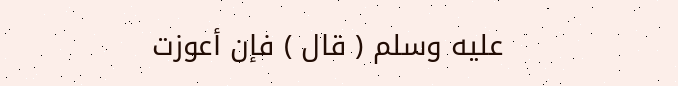عليه وسلم ( قال ) فإن أعوزت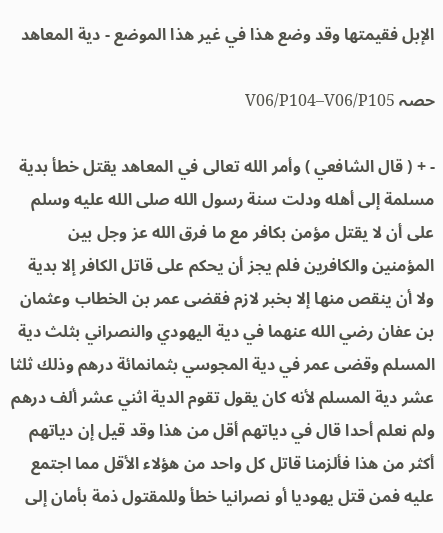الإبل فقيمتها وقد وضع هذا في غير هذا الموضع - دية المعاهد

حصہ V06/P104–V06/P105

- + ( قال الشافعي ) وأمر الله تعالى في المعاهد يقتل خطأ بدية مسلمة إلى أهله ودلت سنة رسول الله صلى الله عليه وسلم على أن لا يقتل مؤمن بكافر مع ما فرق الله عز وجل بين المؤمنين والكافرين فلم يجز أن يحكم على قاتل الكافر إلا بدية ولا أن ينقص منها إلا بخبر لازم فقضى عمر بن الخطاب وعثمان بن عفان رضي الله عنهما في دية اليهودي والنصراني بثلث دية المسلم وقضى عمر في دية المجوسي بثمانمائة درهم وذلك ثلثا عشر دية المسلم لأنه كان يقول تقوم الدية اثني عشر ألف درهم ولم نعلم أحدا قال في دياتهم أقل من هذا وقد قيل إن دياتهم أكثر من هذا فألزمنا قاتل كل واحد من هؤلاء الأقل مما اجتمع عليه فمن قتل يهوديا أو نصرانيا خطأ وللمقتول ذمة بأمان إلى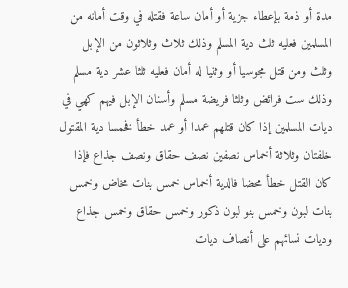مدة أو ذمة بإعطاء جزية أو أمان ساعة فقتله في وقت أمانه من المسلمين فعليه ثلث دية المسلم وذلك ثلاث وثلاثون من الإبل وثلث ومن قتل مجوسيا أو وثنيا له أمان فعليه ثلثا عشر دية مسلم وذلك ست فرائض وثلثا فريضة مسلم وأسنان الإبل فيهم كهي في ديات المسلمين إذا كان قتلهم عمدا أو عمد خطأ فخمسا دية المقتول خلفتان وثلاثة أخماس نصفين نصف حقاق ونصف جذاع فإذا كان القتل خطأ محضا فالدية أخماس خمس بنات مخاض وخمس بنات لبون وخمس بنو لبون ذكور وخمس حقاق وخمس جذاع وديات نسائهم على أنصاف ديات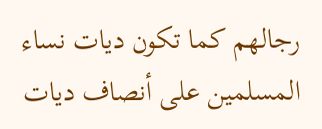رجالهم كما تكون ديات نساء المسلمين على أنصاف ديات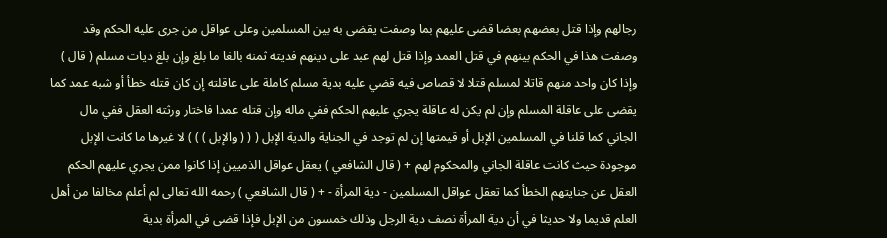رجالهم وإذا قتل بعضهم بعضا قضى عليهم بما وصفت يقضى به بين المسلمين وعلى عواقل من جرى عليه الحكم وقد وصفت هذا في الحكم بينهم في قتل العمد وإذا قتل لهم عبد على دينهم فديته ثمنه بالغا ما بلغ وإن بلغ ديات مسلم ( قال ) وإذا كان واحد منهم قاتلا لمسلم قتلا لا قصاص فيه قضي عليه بدية مسلم كاملة على عاقلته إن كان قتله خطأ أو شبه عمد كما يقضى على عاقلة المسلم وإن لم يكن له عاقلة يجري عليهم الحكم ففي ماله وإن قتله عمدا فاختار ورثته العقل ففي مال الجاني كما قلنا في المسلمين الإبل أو قيمتها إن لم توجد في الجناية والدية الإبل ( ( ( والإبل ) ) ) لا غيرها ما كانت الإبل موجودة حيث كانت عاقلة الجاني والمحكوم لهم + ( قال الشافعي ) يعقل عواقل الذميين إذا كانوا ممن يجري عليهم الحكم العقل عن جنايتهم الخطأ كما تعقل عواقل المسلمين - دية المرأة - + ( قال الشافعي ) رحمه الله تعالى لم أعلم مخالفا من أهل العلم قديما ولا حديثا في أن دية المرأة نصف دية الرجل وذلك خمسون من الإبل فإذا قضى في المرأة بدية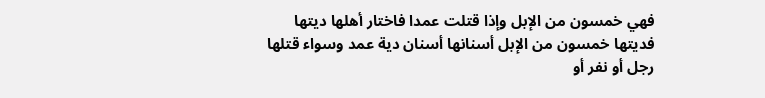فهي خمسون من الإبل وإذا قتلت عمدا فاختار أهلها ديتها فديتها خمسون من الإبل أسنانها أسنان دية عمد وسواء قتلها رجل أو نفر أو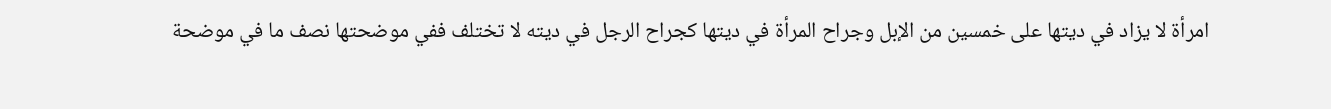امرأة لا يزاد في ديتها على خمسين من الإبل وجراح المرأة في ديتها كجراح الرجل في ديته لا تختلف ففي موضحتها نصف ما في موضحة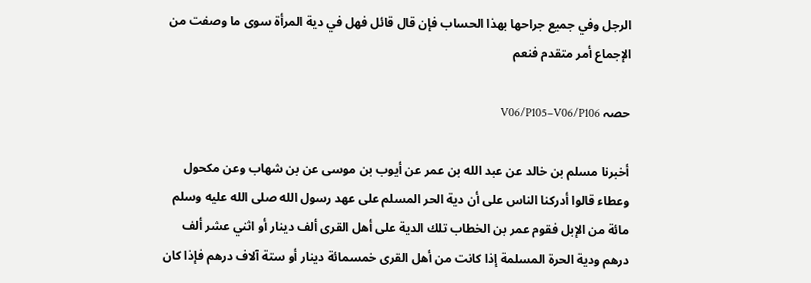الرجل وفي جميع جراحها بهذا الحساب فإن قال قائل فهل في دية المرأة سوى ما وصفت من الإجماع أمر متقدم فنعم

حصہ V06/P105–V06/P106

أخبرنا مسلم بن خالد عن عبد الله بن عمر عن أيوب بن موسى عن بن شهاب وعن مكحول وعطاء قالوا أدركنا الناس على أن دية الحر المسلم على عهد رسول الله صلى الله عليه وسلم مائة من الإبل فقوم عمر بن الخطاب تلك الدية على أهل القرى ألف دينار أو اثني عشر ألف درهم ودية الحرة المسلمة إذا كانت من أهل القرى خمسمائة دينار أو ستة آلاف درهم فإذا كان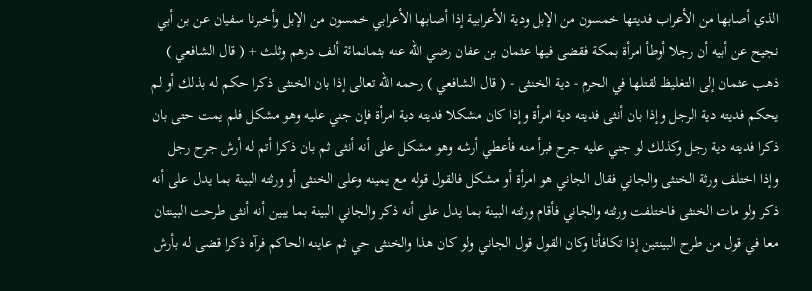الذي أصابها من الأعراب فديتها خمسون من الإبل ودية الأعرابية إذا أصابها الأعرابي خمسون من الإبل وأخبرنا سفيان عن بن أبي نجيح عن أبيه أن رجلا أوطأ امرأة بمكة فقضى فيها عثمان بن عفان رضي الله عنه بثمانمائة ألف درهم وثلث + ( قال الشافعي ) ذهب عثمان إلى التغليظ لقتلها في الحرم - دية الخنثى - ( قال الشافعي ) رحمه الله تعالى إذا بان الخنثى ذكرا حكم له بذلك أو لم يحكم فديته دية الرجل وإذا بان أنثى فديته دية امرأة وإذا كان مشكلا فديته دية امرأة فإن جني عليه وهو مشكل فلم يمت حتى بان ذكرا فديته دية رجل وكذلك لو جني عليه جرح فبرأ منه فأعطي أرشه وهو مشكل على أنه أنثى ثم بان ذكرا أتم له أرش جرح رجل وإذا اختلف ورثة الخنثى والجاني فقال الجاني هو امرأة أو مشكل فالقول قوله مع يمينه وعلى الخنثى أو ورثته البينة بما يدل على أنه ذكر ولو مات الخنثى فاختلفت ورثته والجاني فأقام ورثته البينة بما يدل على أنه ذكر والجاني البينة بما يبين أنه أنثى طرحت البينتان معا في قول من طرح البينتين إذا تكافأتا وكان القول قول الجاني ولو كان هذا والخنثى حي ثم عاينه الحاكم فرآه ذكرا قضى له بأرش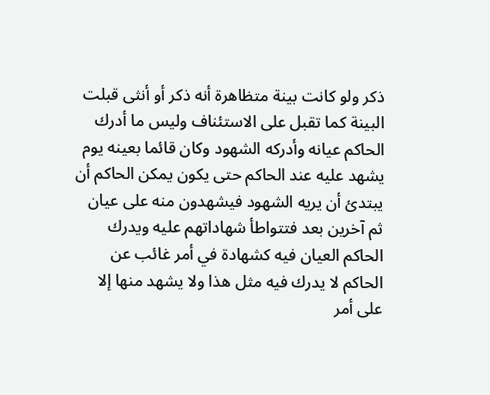ذكر ولو كانت بينة متظاهرة أنه ذكر أو أنثى قبلت البينة كما تقبل على الاستئناف وليس ما أدرك الحاكم عيانه وأدركه الشهود وكان قائما بعينه يوم يشهد عليه عند الحاكم حتى يكون يمكن الحاكم أن يبتدئ أن يريه الشهود فيشهدون منه على عيان ثم آخرين بعد فتتواطأ شهاداتهم عليه ويدرك الحاكم العيان فيه كشهادة في أمر غائب عن الحاكم لا يدرك فيه مثل هذا ولا يشهد منها إلا على أمر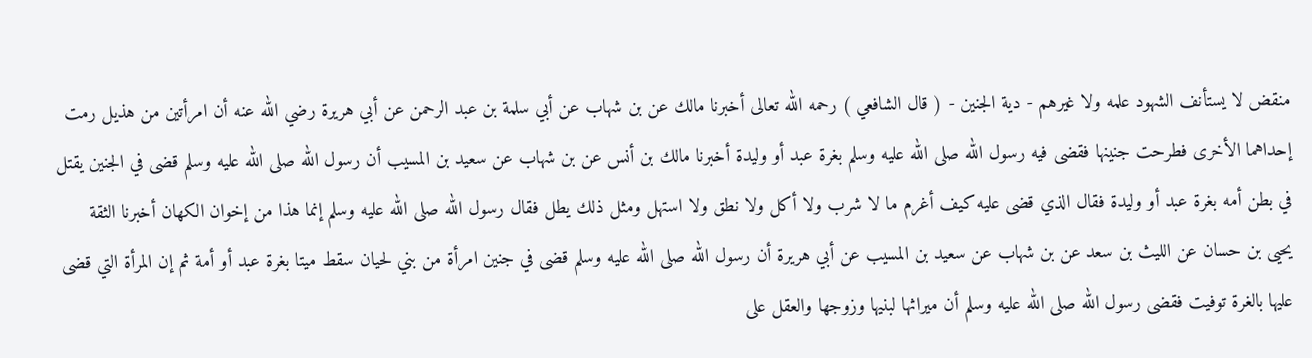منقض لا يستأنف الشهود علمه ولا غيرهم - دية الجنين - ( قال الشافعي ) رحمه الله تعالى أخبرنا مالك عن بن شهاب عن أبي سلمة بن عبد الرحمن عن أبي هريرة رضي الله عنه أن امرأتين من هذيل رمت إحداهما الأخرى فطرحت جنينها فقضى فيه رسول الله صلى الله عليه وسلم بغرة عبد أو وليدة أخبرنا مالك بن أنس عن بن شهاب عن سعيد بن المسيب أن رسول الله صلى الله عليه وسلم قضى في الجنين يقتل في بطن أمه بغرة عبد أو وليدة فقال الذي قضى عليه كيف أغرم ما لا شرب ولا أكل ولا نطق ولا استهل ومثل ذلك يطل فقال رسول الله صلى الله عليه وسلم إنما هذا من إخوان الكهان أخبرنا الثقة يحيى بن حسان عن الليث بن سعد عن بن شهاب عن سعيد بن المسيب عن أبي هريرة أن رسول الله صلى الله عليه وسلم قضى في جنين امرأة من بني لحيان سقط ميتا بغرة عبد أو أمة ثم إن المرأة التي قضى عليها بالغرة توفيت فقضى رسول الله صلى الله عليه وسلم أن ميراثها لبنيها وزوجها والعقل على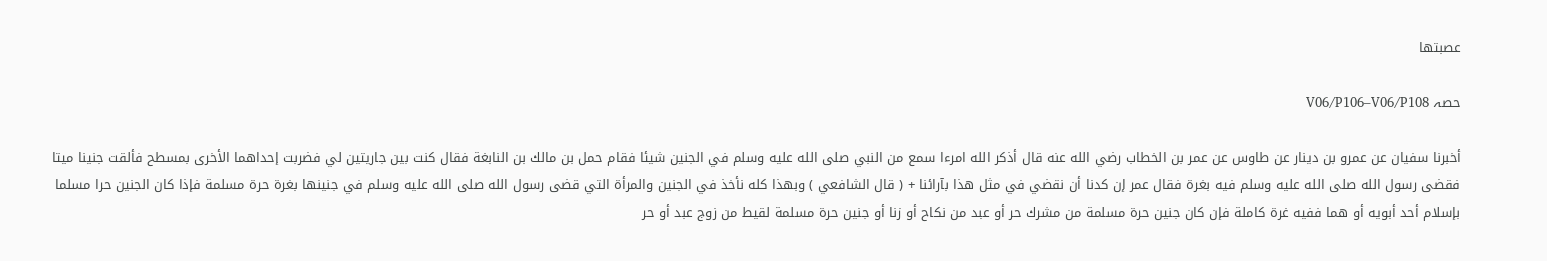عصبتها

حصہ V06/P106–V06/P108

أخبرنا سفيان عن عمرو بن دينار عن طاوس عن عمر بن الخطاب رضي الله عنه قال أذكر الله امرءا سمع من النبي صلى الله عليه وسلم في الجنين شيئا فقام حمل بن مالك بن النابغة فقال كنت بين جاريتين لي فضربت إحداهما الأخرى بمسطح فألقت جنينا ميتا فقضى رسول الله صلى الله عليه وسلم فيه بغرة فقال عمر إن كدنا أن نقضي في مثل هذا بآرائنا + ( قال الشافعي ) وبهذا كله نأخذ في الجنين والمرأة التي قضى رسول الله صلى الله عليه وسلم في جنينها بغرة حرة مسلمة فإذا كان الجنين حرا مسلما بإسلام أحد أبويه أو هما ففيه غرة كاملة فإن كان جنين حرة مسلمة من مشرك حر أو عبد من نكاح أو زنا أو جنين حرة مسلمة لقيط من زوج عبد أو حر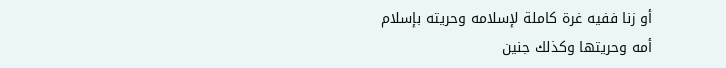أو زنا ففيه غرة كاملة لإسلامه وحريته بإسلام أمه وحريتها وكذلك جنين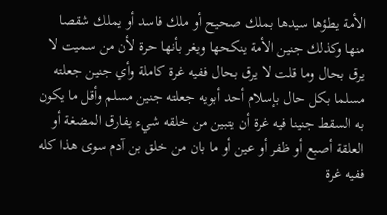الأمة يطؤها سيدها بملك صحيح أو ملك فاسد أو يملك شقصا منها وكذلك جنين الأمة ينكحها ويغر بأنها حرة لأن من سميت لا يرق بحال وما قلت لا يرق بحال ففيه غرة كاملة وأي جنين جعلته مسلما بكل حال بإسلام أحد أبويه جعلته جنين مسلم وأقل ما يكون به السقط جنينا فيه غرة أن يتبين من خلقه شيء يفارق المضغة أو العلقة أصبع أو ظفر أو عين أو ما بان من خلق بن آدم سوى هذا كله ففيه غرة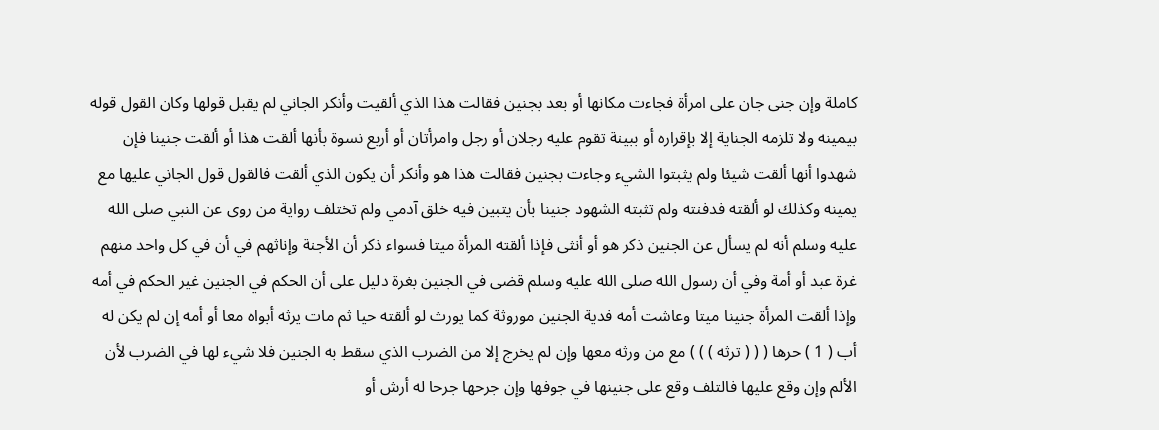كاملة وإن جنى جان على امرأة فجاءت مكانها أو بعد بجنين فقالت هذا الذي ألقيت وأنكر الجاني لم يقبل قولها وكان القول قوله بيمينه ولا تلزمه الجناية إلا بإقراره أو ببينة تقوم عليه رجلان أو رجل وامرأتان أو أربع نسوة بأنها ألقت هذا أو ألقت جنينا فإن شهدوا أنها ألقت شيئا ولم يثبتوا الشيء وجاءت بجنين فقالت هذا هو وأنكر أن يكون الذي ألقت فالقول قول الجاني عليها مع يمينه وكذلك لو ألقته فدفنته ولم تثبته الشهود جنينا بأن يتبين فيه خلق آدمي ولم تختلف رواية من روى عن النبي صلى الله عليه وسلم أنه لم يسأل عن الجنين ذكر هو أو أنثى فإذا ألقته المرأة ميتا فسواء ذكر أن الأجنة وإناثهم في أن في كل واحد منهم غرة عبد أو أمة وفي أن رسول الله صلى الله عليه وسلم قضى في الجنين بغرة دليل على أن الحكم في الجنين غير الحكم في أمه وإذا ألقت المرأة جنينا ميتا وعاشت أمه فدية الجنين موروثة كما يورث لو ألقته حيا ثم مات يرثه أبواه معا أو أمه إن لم يكن له أب ( 1 ) حرها ( ( ( ترثه ) ) ) مع من ورثه معها وإن لم يخرج إلا من الضرب الذي سقط به الجنين فلا شيء لها في الضرب لأن الألم وإن وقع عليها فالتلف وقع على جنينها في جوفها وإن جرحها جرحا له أرش أو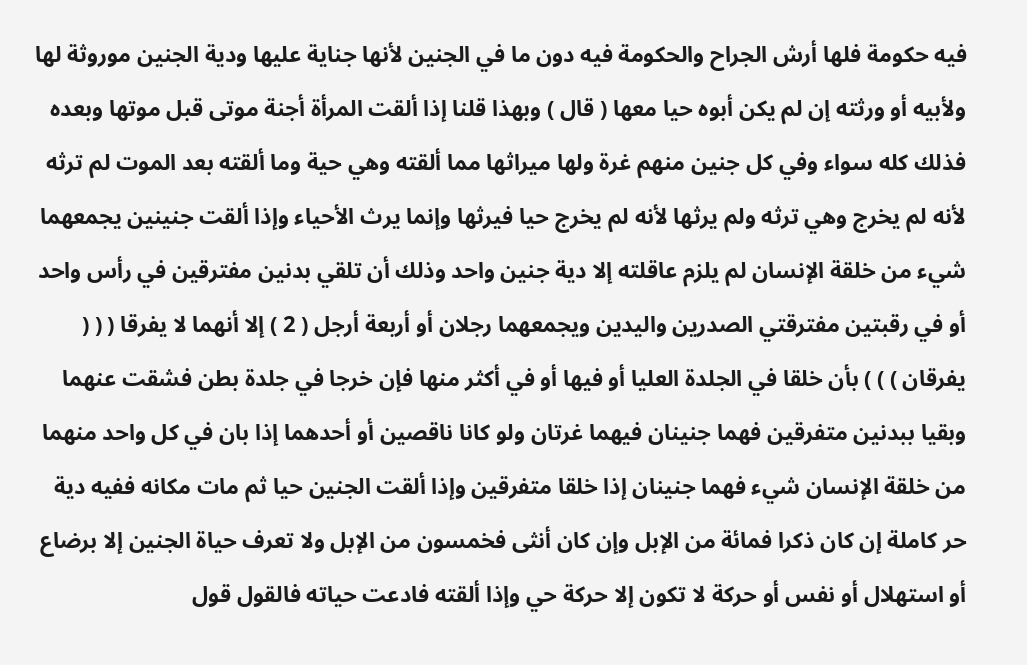فيه حكومة فلها أرش الجراح والحكومة فيه دون ما في الجنين لأنها جناية عليها ودية الجنين موروثة لها ولأبيه أو ورثته إن لم يكن أبوه حيا معها ( قال ) وبهذا قلنا إذا ألقت المرأة أجنة موتى قبل موتها وبعده فذلك كله سواء وفي كل جنين منهم غرة ولها ميراثها مما ألقته وهي حية وما ألقته بعد الموت لم ترثه لأنه لم يخرج وهي ترثه ولم يرثها لأنه لم يخرج حيا فيرثها وإنما يرث الأحياء وإذا ألقت جنينين يجمعهما شيء من خلقة الإنسان لم يلزم عاقلته إلا دية جنين واحد وذلك أن تلقي بدنين مفترقين في رأس واحد أو في رقبتين مفترقتي الصدرين واليدين ويجمعهما رجلان أو أربعة أرجل ( 2 ) إلا أنهما لا يفرقا ( ( ( يفرقان ) ) ) بأن خلقا في الجلدة العليا أو فيها أو في أكثر منها فإن خرجا في جلدة بطن فشقت عنهما وبقيا ببدنين متفرقين فهما جنينان فيهما غرتان ولو كانا ناقصين أو أحدهما إذا بان في كل واحد منهما من خلقة الإنسان شيء فهما جنينان إذا خلقا متفرقين وإذا ألقت الجنين حيا ثم مات مكانه ففيه دية حر كاملة إن كان ذكرا فمائة من الإبل وإن كان أنثى فخمسون من الإبل ولا تعرف حياة الجنين إلا برضاع أو استهلال أو نفس أو حركة لا تكون إلا حركة حي وإذا ألقته فادعت حياته فالقول قول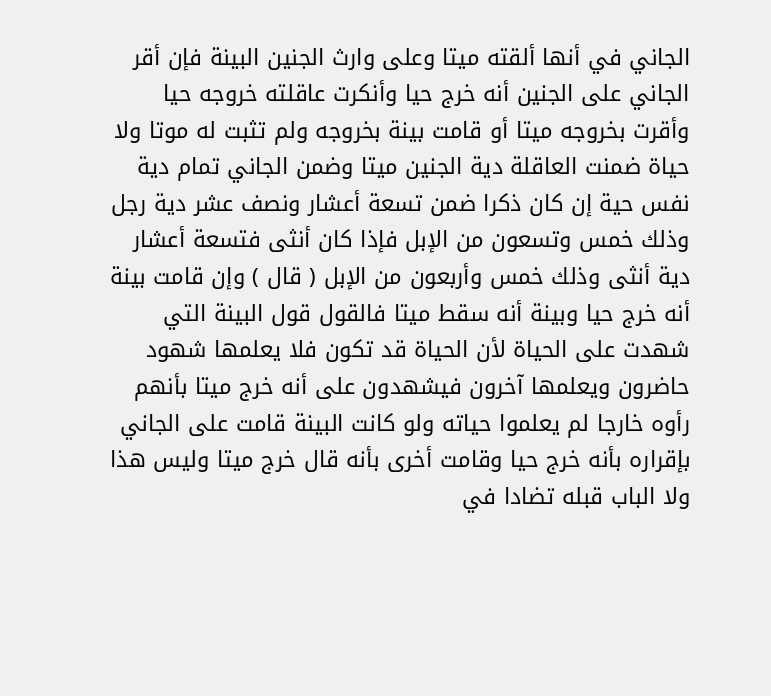الجاني في أنها ألقته ميتا وعلى وارث الجنين البينة فإن أقر الجاني على الجنين أنه خرج حيا وأنكرت عاقلته خروجه حيا وأقرت بخروجه ميتا أو قامت بينة بخروجه ولم تثبت له موتا ولا حياة ضمنت العاقلة دية الجنين ميتا وضمن الجاني تمام دية نفس حية إن كان ذكرا ضمن تسعة أعشار ونصف عشر دية رجل وذلك خمس وتسعون من الإبل فإذا كان أنثى فتسعة أعشار دية أنثى وذلك خمس وأربعون من الإبل ( قال ) وإن قامت بينة أنه خرج حيا وبينة أنه سقط ميتا فالقول قول البينة التي شهدت على الحياة لأن الحياة قد تكون فلا يعلمها شهود حاضرون ويعلمها آخرون فيشهدون على أنه خرج ميتا بأنهم رأوه خارجا لم يعلموا حياته ولو كانت البينة قامت على الجاني بإقراره بأنه خرج حيا وقامت أخرى بأنه قال خرج ميتا وليس هذا ولا الباب قبله تضادا في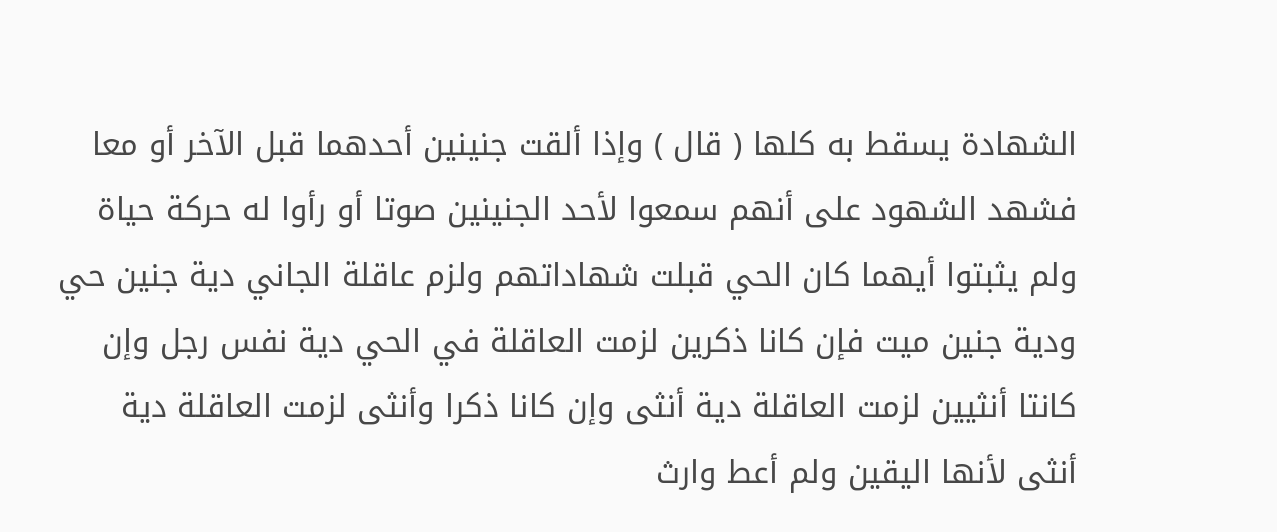الشهادة يسقط به كلها ( قال ) وإذا ألقت جنينين أحدهما قبل الآخر أو معا فشهد الشهود على أنهم سمعوا لأحد الجنينين صوتا أو رأوا له حركة حياة ولم يثبتوا أيهما كان الحي قبلت شهاداتهم ولزم عاقلة الجاني دية جنين حي ودية جنين ميت فإن كانا ذكرين لزمت العاقلة في الحي دية نفس رجل وإن كانتا أنثيين لزمت العاقلة دية أنثى وإن كانا ذكرا وأنثى لزمت العاقلة دية أنثى لأنها اليقين ولم أعط وارث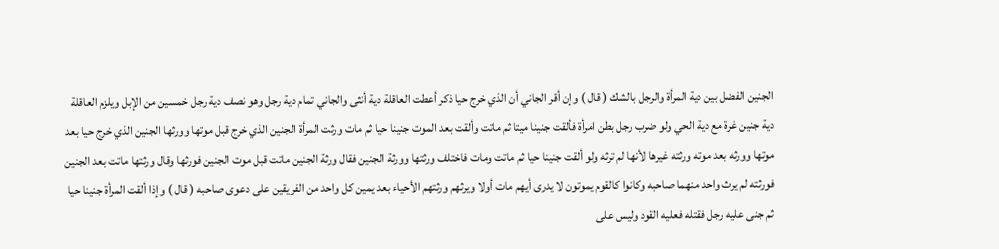الجنين الفضل بين دية المرأة والرجل بالشك ( قال ) وإن أقر الجاني أن الذي خرج حيا ذكر أعطت العاقلة دية أنثى والجاني تمام دية رجل وهو نصف دية رجل خمسين من الإبل ويلزم العاقلة دية جنين غرة مع دية الحي ولو ضرب رجل بطن امرأة فألقت جنينا ميتا ثم ماتت وألقت بعد الموت جنينا حيا ثم مات ورثت المرأة الجنين الذي خرج قبل موتها وورثها الجنين الذي خرج حيا بعد موتها وورثه بعد موته ورثته غيرها لأنها لم ترثه ولو ألقت جنينا حيا ثم ماتت ومات فاختلف ورثتها وورثة الجنين فقال ورثة الجنين ماتت قبل موت الجنين فورثها وقال ورثتها ماتت بعد الجنين فورثته لم يرث واحد منهما صاحبه وكانوا كالقوم يموتون لا يدرى أيهم مات أولا ويرثهم ورثتهم الأحياء بعد يمين كل واحد من الفريقين على دعوى صاحبه ( قال ) وإذا ألقت المرأة جنينا حيا ثم جنى عليه رجل فقتله فعليه القود وليس على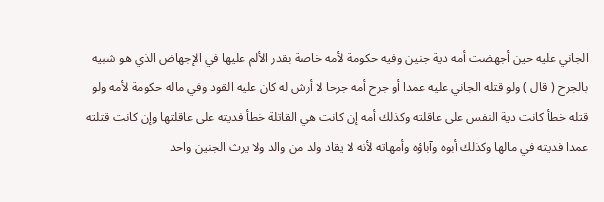الجاني عليه حين أجهضت أمه دية جنين وفيه حكومة لأمه خاصة بقدر الألم عليها في الإجهاض الذي هو شبيه بالجرح ( قال ) ولو قتله الجاني عليه عمدا أو جرح أمه جرحا لا أرش له كان عليه القود وفي ماله حكومة لأمه ولو قتله خطأ كانت دية النفس على عاقلته وكذلك أمه إن كانت هي القاتلة خطأ فديته على عاقلتها وإن كانت قتلته عمدا فديته في مالها وكذلك أبوه وآباؤه وأمهاته لأنه لا يقاد ولد من والد ولا يرث الجنين واحد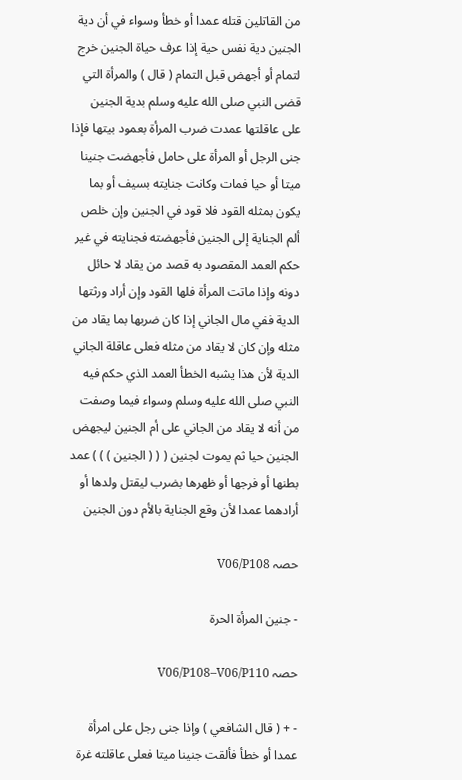من القاتلين قتله عمدا أو خطأ وسواء في أن دية الجنين دية نفس حية إذا عرف حياة الجنين خرج لتمام أو أجهض قبل التمام ( قال ) والمرأة التي قضى النبي صلى الله عليه وسلم بدية الجنين على عاقلتها عمدت ضرب المرأة بعمود بيتها فإذا جنى الرجل أو المرأة على حامل فأجهضت جنينا ميتا أو حيا فمات وكانت جنايته بسيف أو بما يكون بمثله القود فلا قود في الجنين وإن خلص ألم الجناية إلى الجنين فأجهضته فجنايته في غير حكم العمد المقصود به قصد من يقاد لا حائل دونه وإذا ماتت المرأة فلها القود وإن أراد ورثتها الدية ففي مال الجاني إذا كان ضربها بما يقاد من مثله وإن كان لا يقاد من مثله فعلى عاقلة الجاني الدية لأن هذا يشبه الخطأ العمد الذي حكم فيه النبي صلى الله عليه وسلم وسواء فيما وصفت من أنه لا يقاد من الجاني على أم الجنين ليجهض الجنين حيا ثم يموت لجنين ( ( ( الجنين ) ) ) عمد بطنها أو فرجها أو ظهرها بضرب ليقتل ولدها أو أرادهما عمدا لأن وقع الجناية بالأم دون الجنين

حصہ V06/P108

- جنين المرأة الحرة

حصہ V06/P108–V06/P110

- + ( قال الشافعي ) وإذا جنى رجل على امرأة عمدا أو خطأ فألقت جنينا ميتا فعلى عاقلته غرة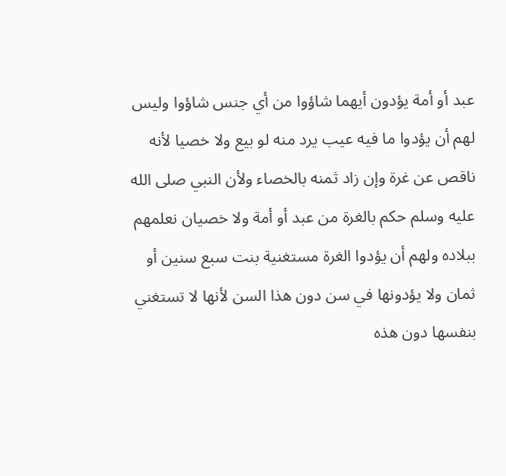عبد أو أمة يؤدون أيهما شاؤوا من أي جنس شاؤوا وليس لهم أن يؤدوا ما فيه عيب يرد منه لو بيع ولا خصيا لأنه ناقص عن غرة وإن زاد ثمنه بالخصاء ولأن النبي صلى الله عليه وسلم حكم بالغرة من عبد أو أمة ولا خصيان نعلمهم ببلاده ولهم أن يؤدوا الغرة مستغنية بنت سبع سنين أو ثمان ولا يؤدونها في سن دون هذا السن لأنها لا تستغني بنفسها دون هذه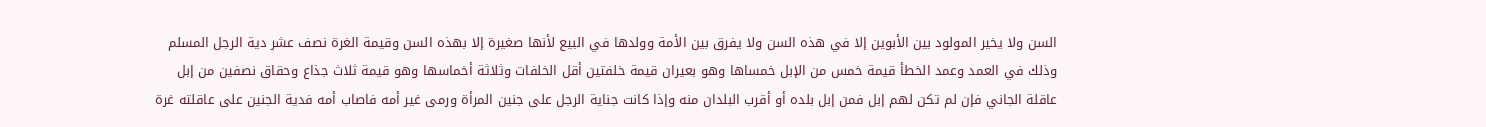السن ولا يخير المولود بين الأبوين إلا في هذه السن ولا يفرق بين الأمة وولدها في البيع لأنها صغيرة إلا بهذه السن وقيمة الغرة نصف عشر دية الرجل المسلم وذلك في العمد وعمد الخطأ قيمة خمس من الإبل خمساها وهو بعيران قيمة خلفتين أقل الخلفات وثلاثة أخماسها وهو قيمة ثلاث جذاع وحقاق نصفين من إبل عاقلة الجاني فإن لم تكن لهم إبل فمن إبل بلده أو أقرب البلدان منه وإذا كانت جناية الرجل على جنين المرأة ورمى غير أمه فاصاب أمه فدية الجنين على عاقلته غرة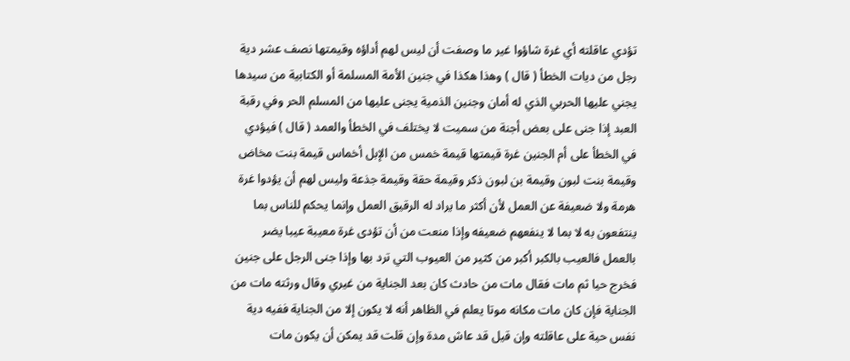تؤدي عاقلته أي غرة شاؤوا غير ما وصفت أن ليس لهم أداؤه وقيمتها نصف عشر دية رجل من ديات الخطأ ( قال ) وهذا هكذا في جنين الأمة المسلمة أو الكتابية من سيدها يجني عليها الحربي الذي له أمان وجنين الذمية يجنى عليها من المسلم الحر وفي رقبة العبد إذا جنى على بعض أجنة من سميت لا يختلف في الخطأ والعمد ( قال ) فيؤدي في الخطأ على أم الجنين غرة قيمتها قيمة خمس من الإبل أخماس قيمة بنت مخاض وقيمة بنت لبون وقيمة بن لبون ذكر وقيمة حقة وقيمة جذعة وليس لهم أن يؤدوا غرة هرمة ولا ضعيفة عن العمل لأن أكثر ما يراد له الرقيق العمل وإنما يحكم للناس بما ينتفعون به لا بما لا ينفعهم ضعيفه وإذا منعت من أن تؤدى غرة معيبة عيبا يضر بالعمل فالعيب بالكبر أكبر من كثير من العيوب التي ترد بها وإذا جنى الرجل على جنين فخرج حيا ثم مات فقال مات من حادث كان بعد الجناية من غيري وقال ورثته مات من الجناية فإن كان مات مكانه موتا يعلم في الظاهر أنه لا يكون إلا من الجناية ففيه دية نفس حية على عاقلته وإن قيل قد عاش مدة وإن قلت قد يمكن أن يكون مات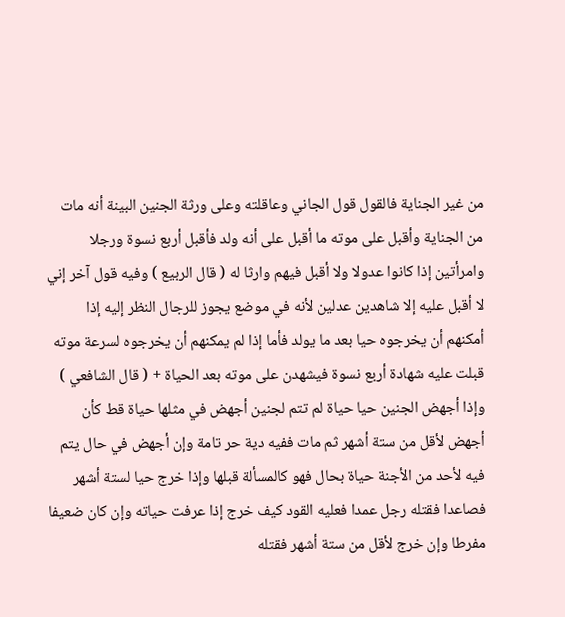من غير الجناية فالقول قول الجاني وعاقلته وعلى ورثة الجنين البينة أنه مات من الجناية وأقبل على موته ما أقبل على أنه ولد فأقبل أربع نسوة ورجلا وامرأتين إذا كانوا عدولا ولا أقبل فيهم وارثا له ( قال الربيع ) وفيه قول آخر إني لا أقبل عليه إلا شاهدين عدلين لأنه في موضع يجوز للرجال النظر إليه إذا أمكنهم أن يخرجوه حيا بعد ما يولد فأما إذا لم يمكنهم أن يخرجوه لسرعة موته قبلت عليه شهادة أربع نسوة فيشهدن على موته بعد الحياة + ( قال الشافعي ) وإذا أجهض الجنين حيا حياة لم تتم لجنين أجهض في مثلها حياة قط كأن أجهض لأقل من ستة أشهر ثم مات ففيه دية حر تامة وإن أجهض في حال يتم فيه لأحد من الأجنة حياة بحال فهو كالمسألة قبلها وإذا خرج حيا لستة أشهر فصاعدا فقتله رجل عمدا فعليه القود كيف خرج إذا عرفت حياته وإن كان ضعيفا مفرطا وإن خرج لأقل من ستة أشهر فقتله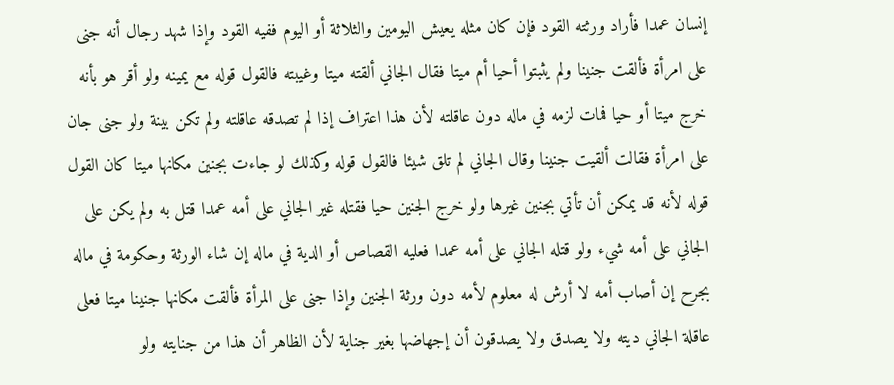إنسان عمدا فأراد ورثته القود فإن كان مثله يعيش اليومين والثلاثة أو اليوم ففيه القود وإذا شهد رجال أنه جنى على امرأة فألقت جنينا ولم يثبتوا أحيا أم ميتا فقال الجاني ألقته ميتا وغيبته فالقول قوله مع يمينه ولو أقر هو بأنه خرج ميتا أو حيا فمات لزمه في ماله دون عاقلته لأن هذا اعتراف إذا لم تصدقه عاقلته ولم تكن بينة ولو جنى جان على امرأة فقالت ألقيت جنينا وقال الجاني لم تلق شيئا فالقول قوله وكذلك لو جاءت بجنين مكانها ميتا كان القول قوله لأنه قد يمكن أن تأتي بجنين غيرها ولو خرج الجنين حيا فقتله غير الجاني على أمه عمدا قتل به ولم يكن على الجاني على أمه شيء ولو قتله الجاني على أمه عمدا فعليه القصاص أو الدية في ماله إن شاء الورثة وحكومة في ماله بجرح إن أصاب أمه لا أرش له معلوم لأمه دون ورثة الجنين وإذا جنى على المرأة فألقت مكانها جنينا ميتا فعلى عاقلة الجاني ديته ولا يصدق ولا يصدقون أن إجهاضها بغير جناية لأن الظاهر أن هذا من جنايته ولو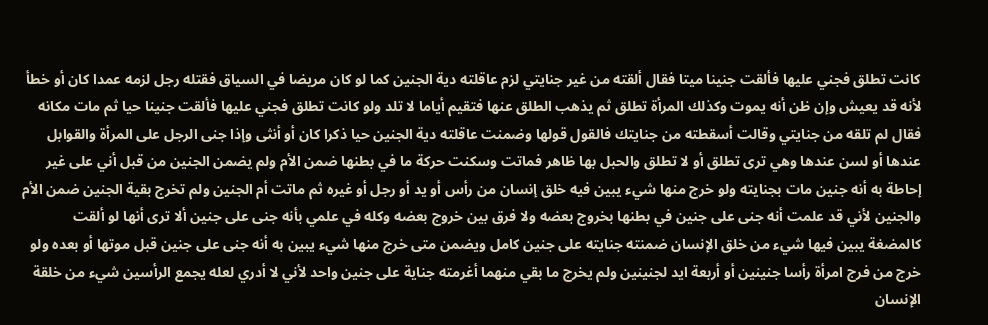كانت تطلق فجني عليها فألقت جنينا ميتا فقال ألقته من غير جنايتي لزم عاقلته دية الجنين كما لو كان مريضا في السياق فقتله رجل لزمه عمدا كان أو خطأ لأنه قد يعيش وإن ظن أنه يموت وكذلك المرأة تطلق ثم يذهب الطلق عنها فتقيم أياما لا تلد ولو كانت تطلق فجني عليها فألقت جنينا حيا ثم مات مكانه فقال لم تلقه من جنايتي وقالت أسقطته من جنايتك فالقول قولها وضمنت عاقلته دية الجنين حيا ذكرا كان أو أنثى وإذا جنى الرجل على المرأة والقوابل عندها أو لسن عندها وهي ترى تطلق أو لا تطلق والحبل بها ظاهر فماتت وسكنت حركة ما في بطنها ضمن الأم ولم يضمن الجنين من قبل أني على غير إحاطة به أنه جنين مات بجنايته ولو خرج منها شيء يبين فيه خلق إنسان من رأس أو يد أو رجل أو غيره ثم ماتت أم الجنين ولم تخرج بقية الجنين ضمن الأم والجنين لأني قد علمت أنه جنى على جنين في بطنها بخروج بعضه ولا فرق بين خروج بعضه وكله في علمي بأنه جنى على جنين ألا ترى أنها لو ألقت كالمضغة يبين فيها شيء من خلق الإنسان ضمنته جنايته على جنين كامل ويضمن متى خرج منها شيء يبين به أنه جنى على جنين قبل موتها أو بعده ولو خرج من فرج امرأة رأسا جنينين أو أربعة ايد لجنينين ولم يخرج ما بقي منهما أغرمته جناية على جنين واحد لأني لا أدري لعله يجمع الرأسين شيء من خلقة الإنسان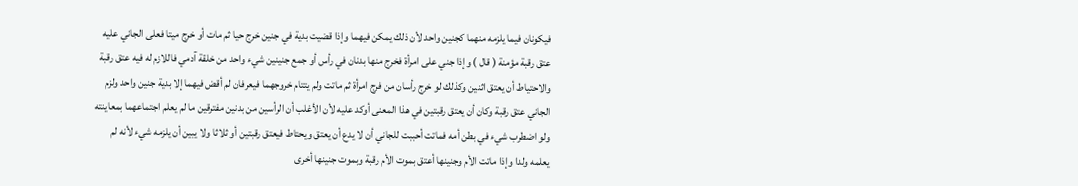فيكونان فيما يلزمه منهما كجنين واحد لأن ذلك يمكن فيهما وإذا قضيت بدية في جنين خرج حيا ثم مات أو خرج ميتا فعلى الجاني عليه عتق رقبة مؤمنة ( قال ) وإذا جني على امرأة فخرج منها بدنان في رأس أو جمع جنينين شيء واحد من خلقة آدمي فاللازم له فيه عتق رقبة والاحتياط أن يعتق اثنين وكذلك لو خرج رأسان من فرج امرأة ثم ماتت ولم يتتام خروجهما فيعرفان لم أقض فيهما إلا بدية جنين واحد ولزم الجاني عتق رقبة وكان أن يعتق رقبتين في هذا المعنى أوكد عليه لأن الأغلب أن الرأسين من بدنين مفترقين ما لم يعلم اجتماعهما بمعاينته ولو اضطرب شيء في بطن أمه فماتت أحببت للجاني أن لا يدع أن يعتق ويحتاط فيعتق رقبتين أو ثلاثا ولا يبين أن يلزمه شيء لأنه لم يعلمه ولدا وإذا ماتت الأم وجنينها أعتق بموت الأم رقبة وبموت جنينها أخرى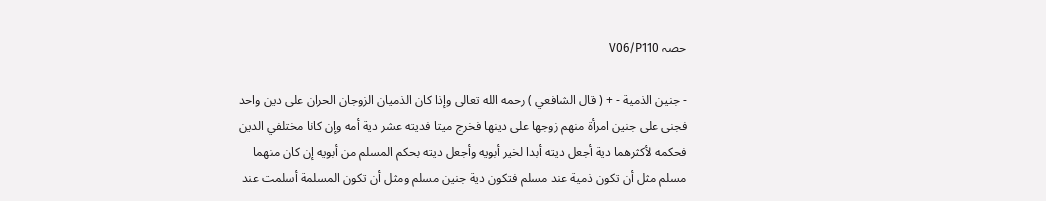حصہ V06/P110

- جنين الذمية - + ( قال الشافعي ) رحمه الله تعالى وإذا كان الذميان الزوجان الحران على دين واحد فجنى على جنين امرأة منهم زوجها على دينها فخرج ميتا فديته عشر دية أمه وإن كانا مختلفي الدين فحكمه لأكثرهما دية أجعل ديته أبدا لخير أبويه وأجعل ديته بحكم المسلم من أبويه إن كان منهما مسلم مثل أن تكون ذمية عند مسلم فتكون دية جنين مسلم ومثل أن تكون المسلمة أسلمت عند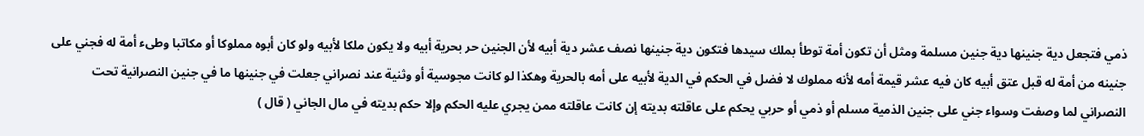ذمي فتجعل دية جنينها دية جنين مسلمة ومثل أن تكون أمة توطأ بملك سيدها فتكون دية جنينها نصف عشر دية أبيه لأن الجنين حر بحرية أبيه ولا يكون ملكا لأبيه ولو كان أبوه مملوكا أو مكاتبا وطىء أمة له فجني على جنينه من أمة له قبل عتق أبيه كان فيه عشر قيمة أمه لأنه مملوك لا فضل في الحكم في الدية لأبيه على أمه بالحرية وهكذا لو كانت مجوسية أو وثنية عند نصراني جعلت في جنينها ما في جنين النصرانية تحت النصراني لما وصفت وسواء جني على جنين الذمية مسلم أو ذمي أو حربي يحكم على عاقلته بديته إن كانت عاقلته ممن يجري عليه الحكم وإلا حكم بديته في مال الجاني ( قال )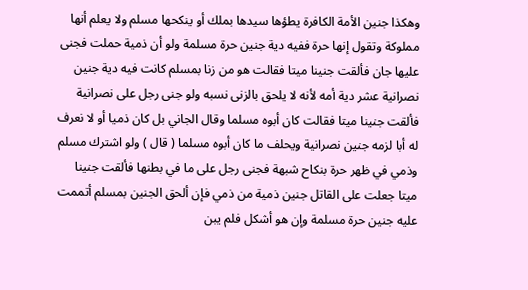وهكذا جنين الأمة الكافرة يطؤها سيدها بملك أو ينكحها مسلم ولا يعلم أنها مملوكة وتقول إنها حرة ففيه دية جنين حرة مسلمة ولو أن ذمية حملت فجنى عليها جان فألقت جنينا ميتا فقالت هو من زنا بمسلم كانت فيه دية جنين نصرانية عشر دية أمه لأنه لا يلحق بالزنى نسبه ولو جنى رجل على نصرانية فألقت جنينا ميتا فقالت كان أبوه مسلما وقال الجاني بل كان ذميا أو لا نعرف له أبا لزمه جنين نصرانية ويحلف ما كان أبوه مسلما ( قال ) ولو اشترك مسلم وذمي في ظهر حرة بنكاح شبهة فجنى رجل على ما في بطنها فألقت جنينا ميتا جعلت على القاتل جنين ذمية من ذمي فإن ألحق الجنين بمسلم أتممت عليه جنين حرة مسلمة وإن هو أشكل فلم يبن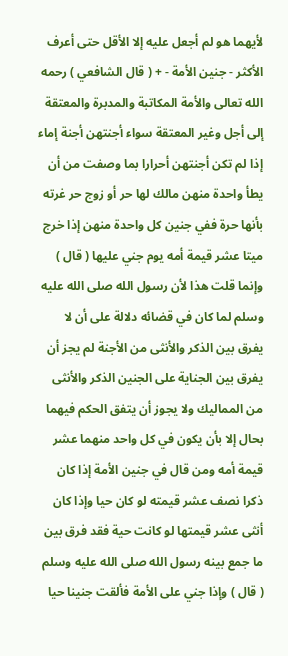لأيهما هو لم أجعل عليه إلا الأقل حتى أعرف الأكثر - جنين الأمة - + ( قال الشافعي ) رحمه الله تعالى والأمة المكاتبة والمدبرة والمعتقة إلى أجل وغير المعتقة سواء أجنتهن أجنة إماء إذا لم تكن أجنتهن أحرارا بما وصفت من أن يطأ واحدة منهن مالك لها حر أو زوج حر غرته بأنها حرة ففي جنين كل واحدة منهن إذا خرج ميتا عشر قيمة أمه يوم جني عليها ( قال ) وإنما قلت هذا لأن رسول الله صلى الله عليه وسلم لما كان في قضائه دلالة على أن لا يفرق بين الذكر والأنثى من الأجنة لم يجز أن يفرق بين الجناية على الجنين الذكر والأنثى من المماليك ولا يجوز أن يتفق الحكم فيهما بحال إلا بأن يكون في كل واحد منهما عشر قيمة أمه ومن قال في جنين الأمة إذا كان ذكرا نصف عشر قيمته لو كان حيا وإذا كان أنثى عشر قيمتها لو كانت حية فقد فرق بين ما جمع بينه رسول الله صلى الله عليه وسلم ( قال ) وإذا جني على الأمة فألقت جنينا حيا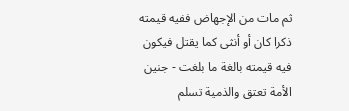ثم مات من الإجهاض ففيه قيمته ذكرا كان أو أنثى كما يقتل فيكون فيه قيمته بالغة ما بلغت - جنين الأمة تعتق والذمية تسلم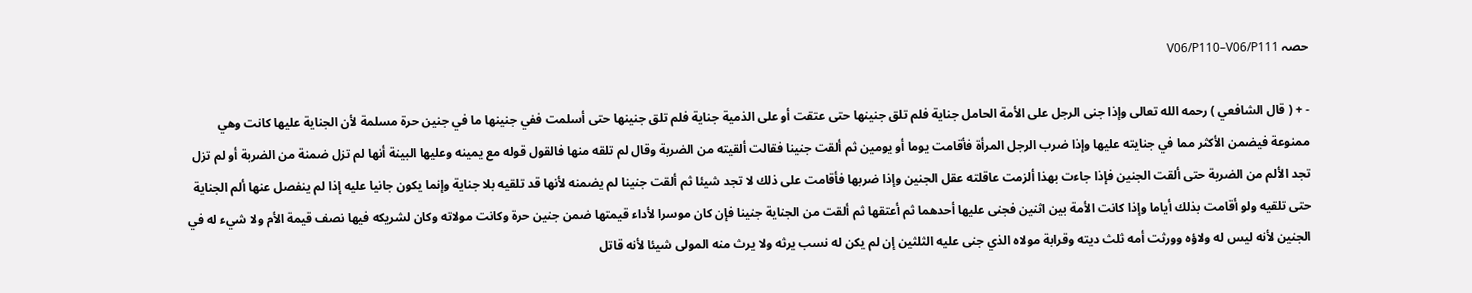حصہ V06/P110–V06/P111

- + ( قال الشافعي ) رحمه الله تعالى وإذا جنى الرجل على الأمة الحامل جناية فلم تلق جنينها حتى عتقت أو على الذمية جناية فلم تلق جنينها حتى أسلمت ففي جنينها ما في جنين حرة مسلمة لأن الجناية عليها كانت وهي ممنوعة فيضمن الأكثر مما في جنايته عليها وإذا ضرب الرجل المرأة فأقامت يوما أو يومين ثم ألقت جنينا فقالت ألقيته من الضربة وقال لم تلقه منها فالقول قوله مع يمينه وعليها البينة أنها لم تزل ضمنة من الضربة أو لم تزل تجد الألم من الضربة حتى ألقت الجنين فإذا جاءت بهذا ألزمت عاقلته عقل الجنين وإذا ضربها فأقامت على ذلك لا تجد شيئا ثم ألقت جنينا لم يضمنه لأنها قد تلقيه بلا جناية وإنما يكون جانيا عليه إذا لم ينفصل عنها ألم الجناية حتى تلقيه ولو أقامت بذلك أياما وإذا كانت الأمة بين اثنين فجنى عليها أحدهما ثم أعتقها ثم ألقت من الجناية جنينا فإن كان موسرا لأداء قيمتها ضمن جنين حرة وكانت مولاته وكان لشريكه فيها نصف قيمة الأم ولا شيء له في الجنين لأنه ليس له ولاؤه وورثت أمه ثلث ديته وقرابة مولاه الذي جنى عليه الثلثين إن لم يكن له نسب يرثه ولا يرث منه المولى شيئا لأنه قاتل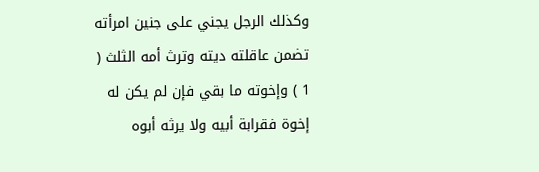وكذلك الرجل يجني على جنين امرأته تضمن عاقلته ديته وترث أمه الثلث ( 1 ) وإخوته ما بقي فإن لم يكن له إخوة فقرابة أبيه ولا يرثه أبوه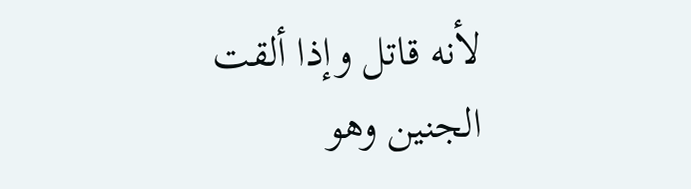لأنه قاتل وإذا ألقت الجنين وهو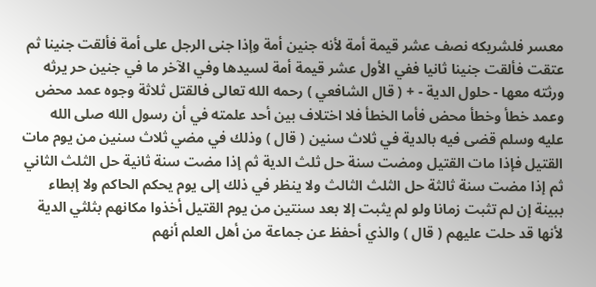معسر فلشريكه نصف عشر قيمة أمة لأنه جنين أمة وإذا جنى الرجل على أمة فألقت جنينا ثم عتقت فألقت جنينا ثانيا ففي الأول عشر قيمة أمة لسيدها وفي الآخر ما في جنين حر يرثه ورثته معها - حلول الدية - + ( قال الشافعي ) رحمه الله تعالى فالقتل ثلاثة وجوه عمد محض وعمد خطأ وخطأ محض فأما الخطأ فلا اختلاف بين أحد علمته في أن رسول الله صلى الله عليه وسلم قضى فيه بالدية في ثلاث سنين ( قال ) وذلك في مضي ثلاث سنين من يوم مات القتيل فإذا مات القتيل ومضت سنة حل ثلث الدية ثم إذا مضت سنة ثانية حل الثلث الثاني ثم إذا مضت سنة ثالثة حل الثلث الثالث ولا ينظر في ذلك إلى يوم يحكم الحاكم ولا إبطاء ببينة إن لم تثبت زمانا ولو لم يثبت إلا بعد سنتين من يوم القتيل أخذوا مكانهم بثلثي الدية لأنها قد حلت عليهم ( قال ) والذي أحفظ عن جماعة من أهل العلم أنهم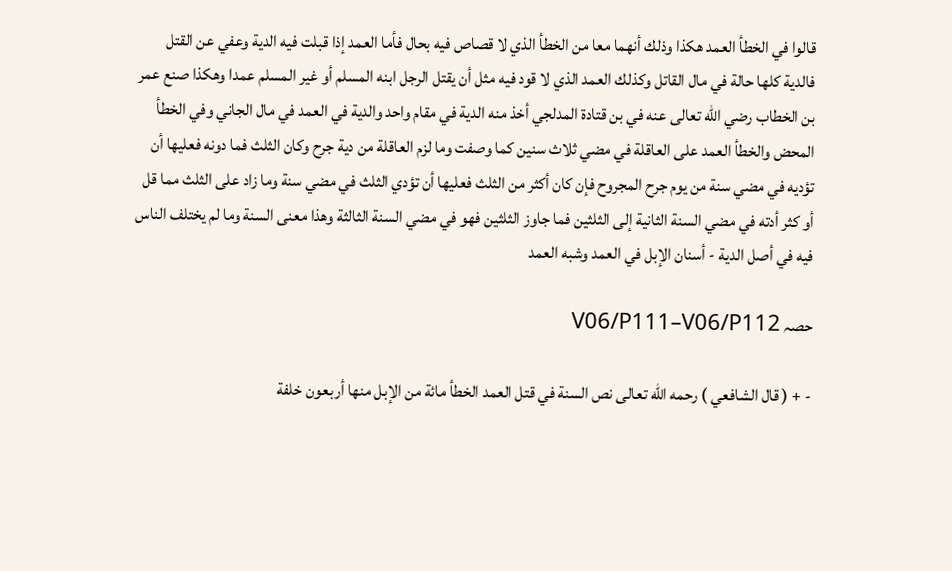قالوا في الخطأ العمد هكذا وذلك أنهما معا من الخطأ الذي لا قصاص فيه بحال فأما العمد إذا قبلت فيه الدية وعفي عن القتل فالدية كلها حالة في مال القاتل وكذلك العمد الذي لا قود فيه مثل أن يقتل الرجل ابنه المسلم أو غير المسلم عمدا وهكذا صنع عمر بن الخطاب رضي الله تعالى عنه في بن قتادة المدلجي أخذ منه الدية في مقام واحد والدية في العمد في مال الجاني وفي الخطأ المحض والخطأ العمد على العاقلة في مضي ثلاث سنين كما وصفت وما لزم العاقلة من دية جرح وكان الثلث فما دونه فعليها أن تؤديه في مضي سنة من يوم جرح المجروح فإن كان أكثر من الثلث فعليها أن تؤدي الثلث في مضي سنة وما زاد على الثلث مما قل أو كثر أدته في مضي السنة الثانية إلى الثلثين فما جاوز الثلثين فهو في مضي السنة الثالثة وهذا معنى السنة وما لم يختلف الناس فيه في أصل الدية - أسنان الإبل في العمد وشبه العمد

حصہ V06/P111–V06/P112

- + ( قال الشافعي ) رحمه الله تعالى نص السنة في قتل العمد الخطأ مائة من الإبل منها أربعون خلفة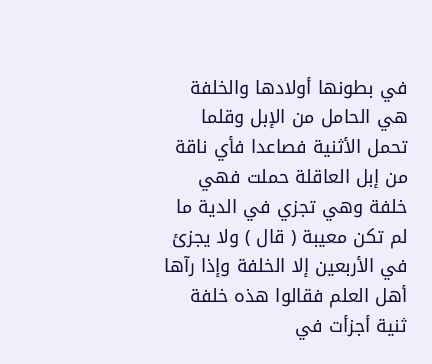في بطونها أولادها والخلفة هي الحامل من الإبل وقلما تحمل الأثنية فصاعدا فأي ناقة من إبل العاقلة حملت فهي خلفة وهي تجزي في الدية ما لم تكن معيبة ( قال ) ولا يجزئ في الأربعين إلا الخلفة وإذا رآها أهل العلم فقالوا هذه خلفة ثنية أجزأت في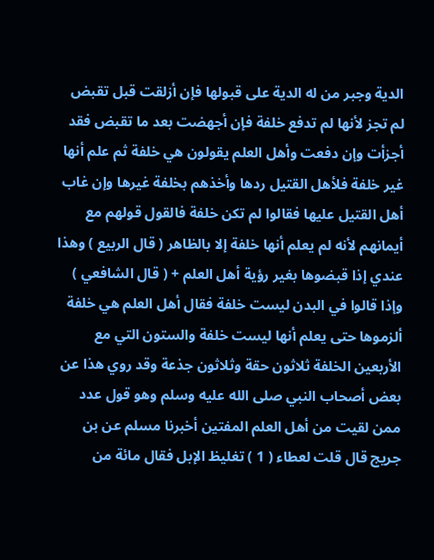الدية وجبر من له الدية على قبولها فإن أزلقت قبل تقبض لم تجز لأنها لم تدفع خلفة فإن أجهضت بعد ما تقبض فقد أجزأت وإن دفعت وأهل العلم يقولون هي خلفة ثم علم أنها غير خلفة فلأهل القتيل ردها وأخذهم بخلفة غيرها وإن غاب أهل القتيل عليها فقالوا لم تكن خلفة فالقول قولهم مع أيمانهم لأنه لم يعلم أنها خلفة إلا بالظاهر ( قال الربيع ) وهذا عندي إذا قبضوها بغير رؤية أهل العلم + ( قال الشافعي ) وإذا قالوا في البدن ليست خلفة فقال أهل العلم هي خلفة ألزموها حتى يعلم أنها ليست خلفة والستون التي مع الأربعين الخلفة ثلاثون حقة وثلاثون جذعة وقد روي هذا عن بعض أصحاب النبي صلى الله عليه وسلم وهو قول عدد ممن لقيت من أهل العلم المفتين أخبرنا مسلم عن بن جريج قال قلت لعطاء ( 1 ) تغليظ الإبل فقال مائة من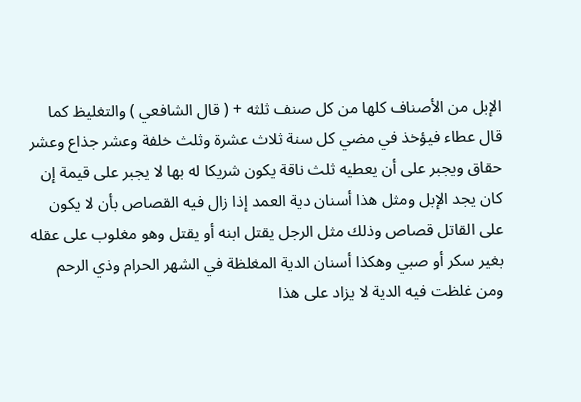الإبل من الأصناف كلها من كل صنف ثلثه + ( قال الشافعي ) والتغليظ كما قال عطاء فيؤخذ في مضي كل سنة ثلاث عشرة وثلث خلفة وعشر جذاع وعشر حقاق ويجبر على أن يعطيه ثلث ناقة يكون شريكا له بها لا يجبر على قيمة إن كان يجد الإبل ومثل هذا أسنان دية العمد إذا زال فيه القصاص بأن لا يكون على القاتل قصاص وذلك مثل الرجل يقتل ابنه أو يقتل وهو مغلوب على عقله بغير سكر أو صبي وهكذا أسنان الدية المغلظة في الشهر الحرام وذي الرحم ومن غلظت فيه الدية لا يزاد على هذا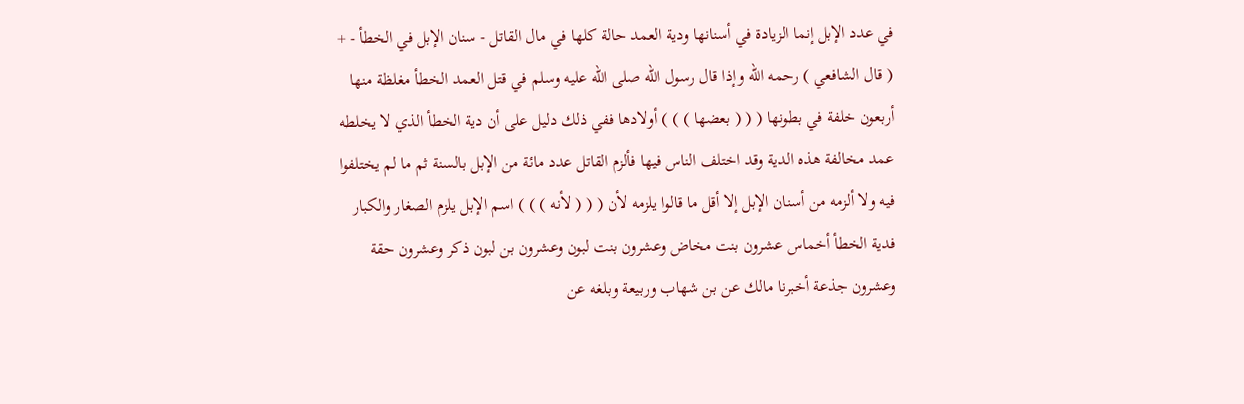في عدد الإبل إنما الزيادة في أسنانها ودية العمد حالة كلها في مال القاتل - سنان الإبل في الخطأ - + ( قال الشافعي ) رحمه الله وإذا قال رسول الله صلى الله عليه وسلم في قتل العمد الخطأ مغلظة منها أربعون خلفة في بطونها ( ( ( بعضها ) ) ) أولادها ففي ذلك دليل على أن دية الخطأ الذي لا يخلطه عمد مخالفة هذه الدية وقد اختلف الناس فيها فألزم القاتل عدد مائة من الإبل بالسنة ثم ما لم يختلفوا فيه ولا ألزمه من أسنان الإبل إلا أقل ما قالوا يلزمه لأن ( ( ( لأنه ) ) ) اسم الإبل يلزم الصغار والكبار فدية الخطأ أخماس عشرون بنت مخاض وعشرون بنت لبون وعشرون بن لبون ذكر وعشرون حقة وعشرون جذعة أخبرنا مالك عن بن شهاب وربيعة وبلغه عن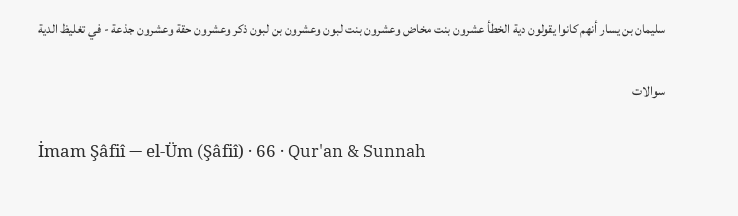سليمان بن يسار أنهم كانوا يقولون دية الخطأ عشرون بنت مخاض وعشرون بنت لبون وعشرون بن لبون ذكر وعشرون حقة وعشرون جذعة - في تغليظ الدية

سوالات

İmam Şâfiî — el-Üm (Şâfiî) · 66 · Qur'an & Sunnah